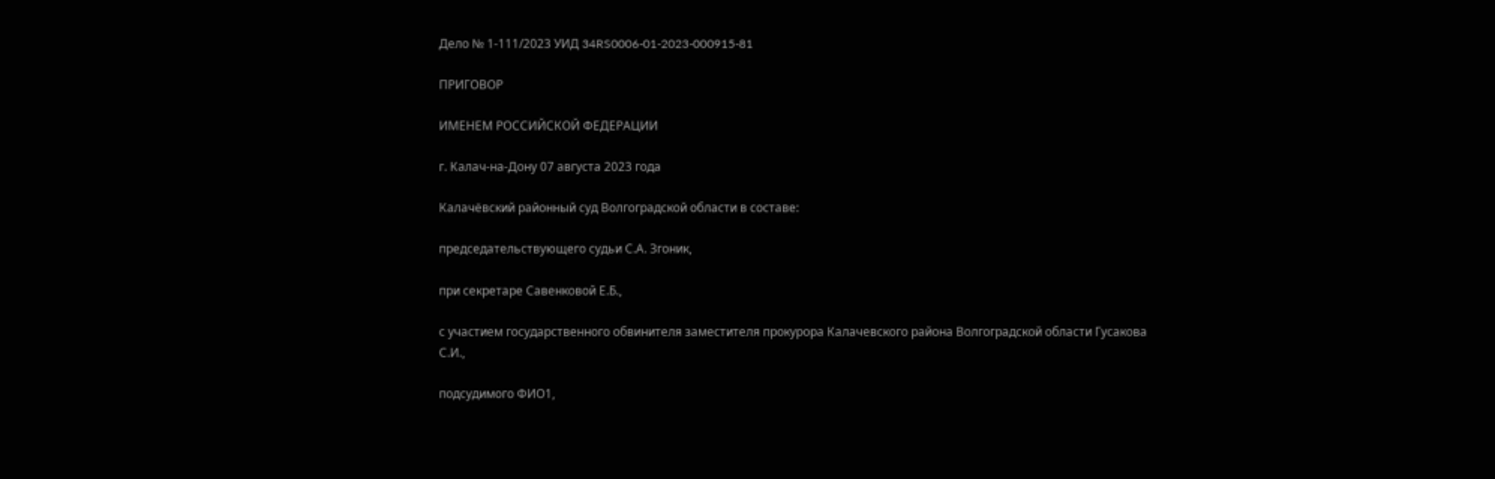Дело № 1-111/2023 УИД 34RS0006-01-2023-000915-81

ПРИГОВОР

ИМЕНЕМ РОССИЙСКОЙ ФЕДЕРАЦИИ

г. Калач-на-Дону 07 августа 2023 года

Калачёвский районный суд Волгоградской области в составе:

председательствующего судьи С.А. Згоник,

при секретаре Савенковой Е.Б.,

с участием государственного обвинителя заместителя прокурора Калачевского района Волгоградской области Гусакова С.И.,

подсудимого ФИО1,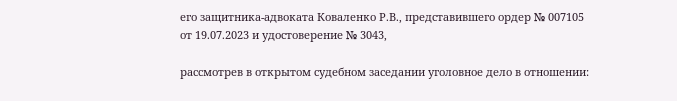его защитника-адвоката Коваленко Р.В., представившего ордер № 007105 от 19.07.2023 и удостоверение № 3043,

рассмотрев в открытом судебном заседании уголовное дело в отношении: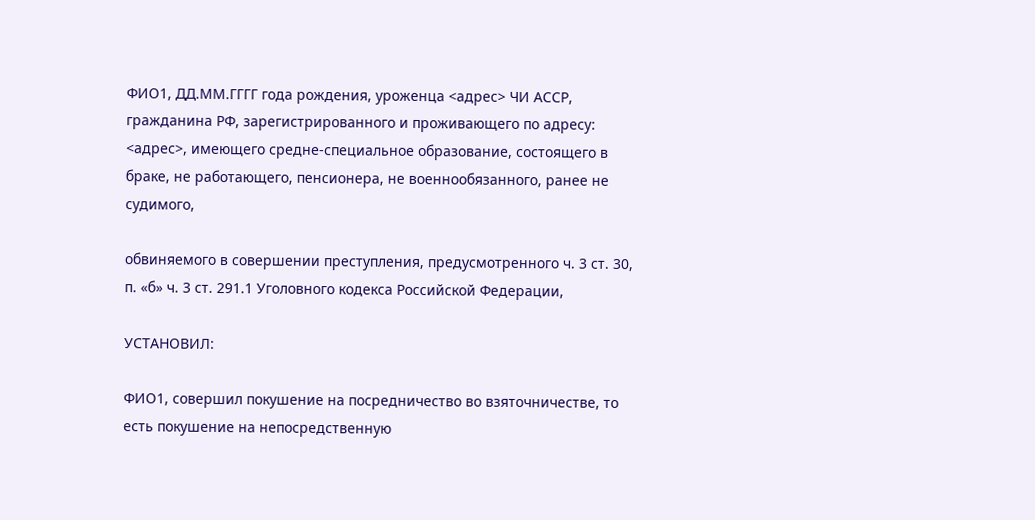ФИО1, ДД.ММ.ГГГГ года рождения, уроженца <адрес> ЧИ АССР, гражданина РФ, зарегистрированного и проживающего по адресу: <адрес>, имеющего средне-специальное образование, состоящего в браке, не работающего, пенсионера, не военнообязанного, ранее не судимого,

обвиняемого в совершении преступления, предусмотренного ч. 3 ст. 30, п. «б» ч. 3 ст. 291.1 Уголовного кодекса Российской Федерации,

УСТАНОВИЛ:

ФИО1, совершил покушение на посредничество во взяточничестве, то есть покушение на непосредственную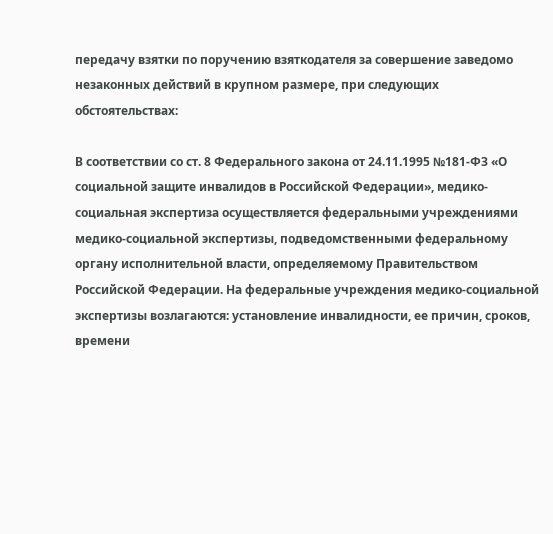передачу взятки по поручению взяткодателя за совершение заведомо незаконных действий в крупном размере, при следующих обстоятельствах:

В соответствии со ст. 8 Федерального закона от 24.11.1995 №181-ФЗ «О социальной защите инвалидов в Российской Федерации», медико-социальная экспертиза осуществляется федеральными учреждениями медико-социальной экспертизы, подведомственными федеральному органу исполнительной власти, определяемому Правительством Российской Федерации. На федеральные учреждения медико-социальной экспертизы возлагаются: установление инвалидности, ее причин, сроков, времени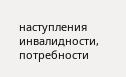наступления инвалидности, потребности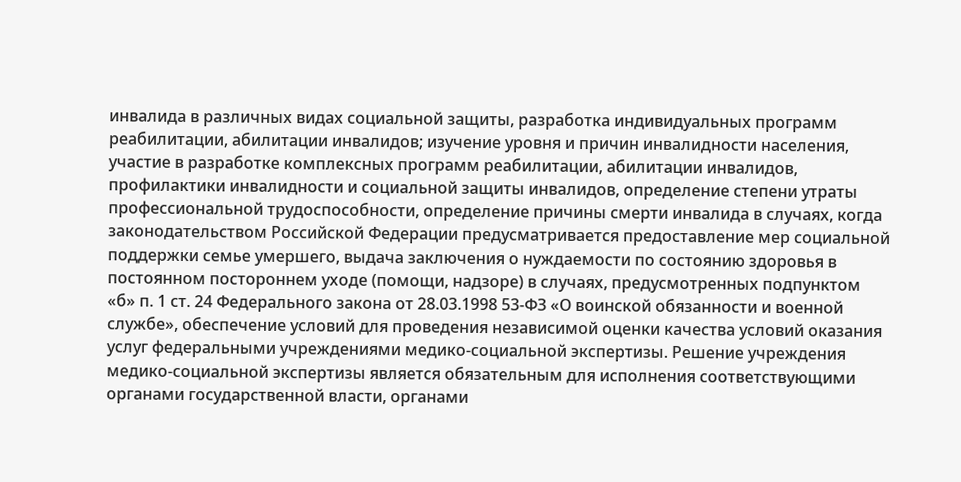инвалида в различных видах социальной защиты, разработка индивидуальных программ реабилитации, абилитации инвалидов; изучение уровня и причин инвалидности населения, участие в разработке комплексных программ реабилитации, абилитации инвалидов, профилактики инвалидности и социальной защиты инвалидов, определение степени утраты профессиональной трудоспособности, определение причины смерти инвалида в случаях, когда законодательством Российской Федерации предусматривается предоставление мер социальной поддержки семье умершего, выдача заключения о нуждаемости по состоянию здоровья в постоянном постороннем уходе (помощи, надзоре) в случаях, предусмотренных подпунктом «б» п. 1 ст. 24 Федерального закона от 28.03.1998 53-ФЗ «О воинской обязанности и военной службе», обеспечение условий для проведения независимой оценки качества условий оказания услуг федеральными учреждениями медико-социальной экспертизы. Решение учреждения медико-социальной экспертизы является обязательным для исполнения соответствующими органами государственной власти, органами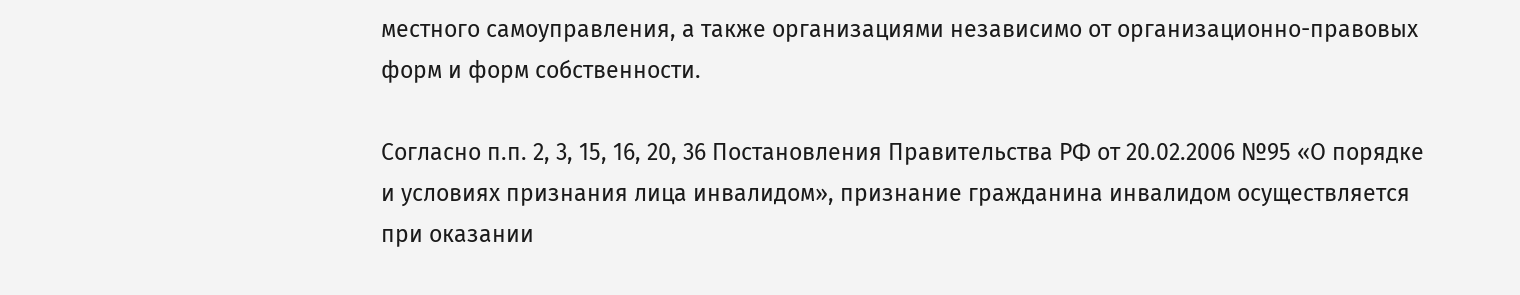местного самоуправления, а также организациями независимо от организационно-правовых форм и форм собственности.

Согласно п.п. 2, 3, 15, 16, 20, 36 Постановления Правительства РФ от 20.02.2006 №95 «О порядке и условиях признания лица инвалидом», признание гражданина инвалидом осуществляется при оказании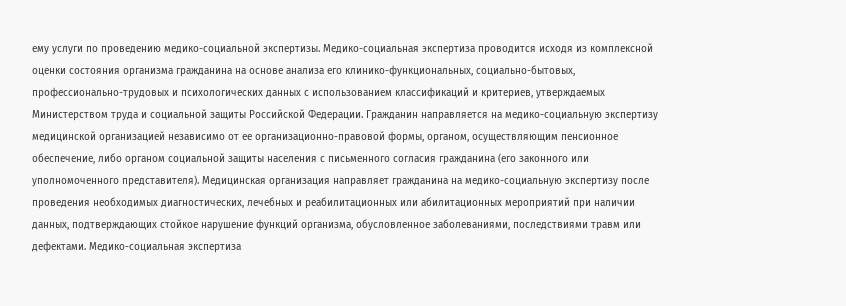ему услуги по проведению медико-социальной экспертизы. Медико-социальная экспертиза проводится исходя из комплексной оценки состояния организма гражданина на основе анализа его клинико-функциональных, социально-бытовых, профессионально-трудовых и психологических данных с использованием классификаций и критериев, утверждаемых Министерством труда и социальной защиты Российской Федерации. Гражданин направляется на медико-социальную экспертизу медицинской организацией независимо от ее организационно-правовой формы, органом, осуществляющим пенсионное обеспечение, либо органом социальной защиты населения с письменного согласия гражданина (его законного или уполномоченного представителя). Медицинская организация направляет гражданина на медико-социальную экспертизу после проведения необходимых диагностических, лечебных и реабилитационных или абилитационных мероприятий при наличии данных, подтверждающих стойкое нарушение функций организма, обусловленное заболеваниями, последствиями травм или дефектами. Медико-социальная экспертиза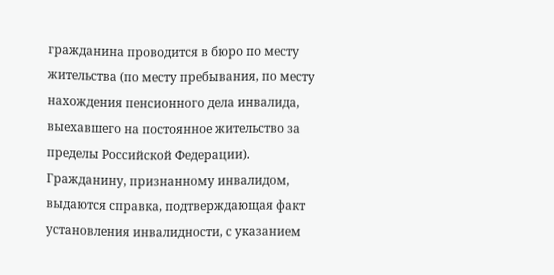гражданина проводится в бюро по месту жительства (по месту пребывания, по месту нахождения пенсионного дела инвалида, выехавшего на постоянное жительство за пределы Российской Федерации). Гражданину, признанному инвалидом, выдаются справка, подтверждающая факт установления инвалидности, с указанием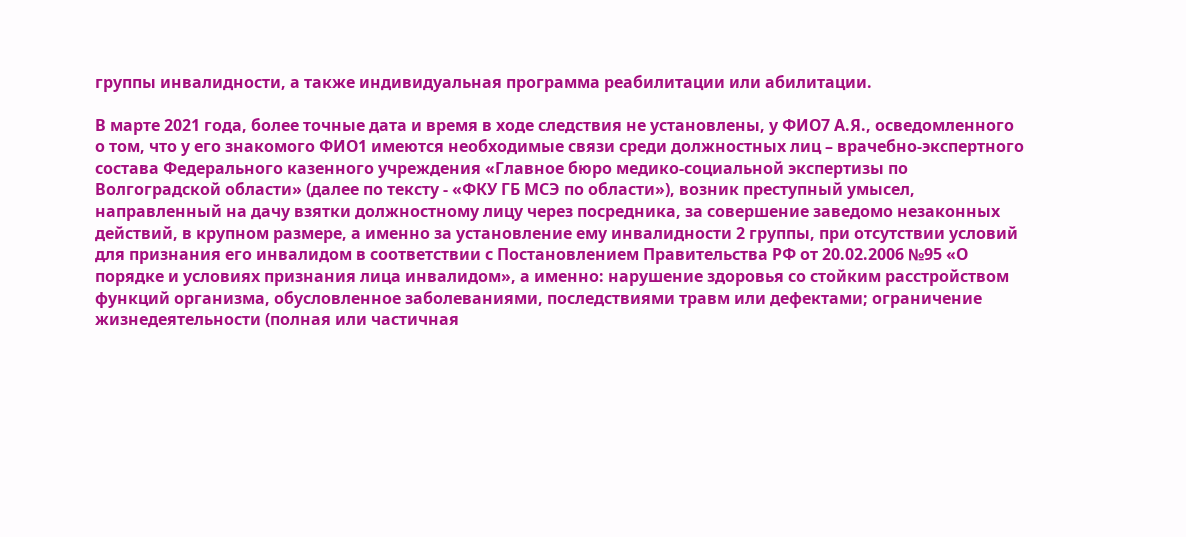группы инвалидности, а также индивидуальная программа реабилитации или абилитации.

В марте 2021 года, более точные дата и время в ходе следствия не установлены, у ФИО7 А.Я., осведомленного о том, что у его знакомого ФИО1 имеются необходимые связи среди должностных лиц – врачебно-экспертного состава Федерального казенного учреждения «Главное бюро медико-социальной экспертизы по Волгоградской области» (далее по тексту - «ФКУ ГБ МСЭ по области»), возник преступный умысел, направленный на дачу взятки должностному лицу через посредника, за совершение заведомо незаконных действий, в крупном размере, а именно за установление ему инвалидности 2 группы, при отсутствии условий для признания его инвалидом в соответствии с Постановлением Правительства РФ от 20.02.2006 №95 «О порядке и условиях признания лица инвалидом», а именно: нарушение здоровья со стойким расстройством функций организма, обусловленное заболеваниями, последствиями травм или дефектами; ограничение жизнедеятельности (полная или частичная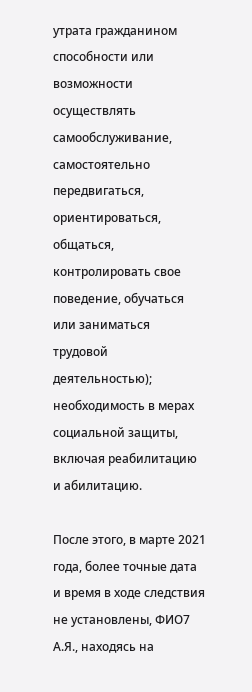утрата гражданином способности или возможности осуществлять самообслуживание, самостоятельно передвигаться, ориентироваться, общаться, контролировать свое поведение, обучаться или заниматься трудовой деятельностью); необходимость в мерах социальной защиты, включая реабилитацию и абилитацию.

После этого, в марте 2021 года, более точные дата и время в ходе следствия не установлены, ФИО7 А.Я., находясь на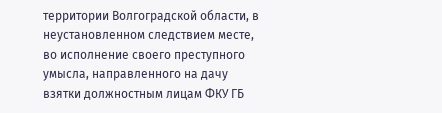территории Волгоградской области, в неустановленном следствием месте, во исполнение своего преступного умысла, направленного на дачу взятки должностным лицам ФКУ ГБ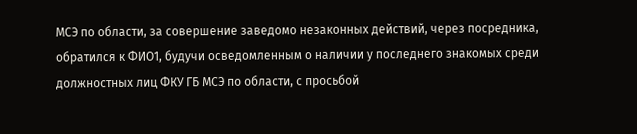МСЭ по области, за совершение заведомо незаконных действий, через посредника, обратился к ФИО1, будучи осведомленным о наличии у последнего знакомых среди должностных лиц ФКУ ГБ МСЭ по области, с просьбой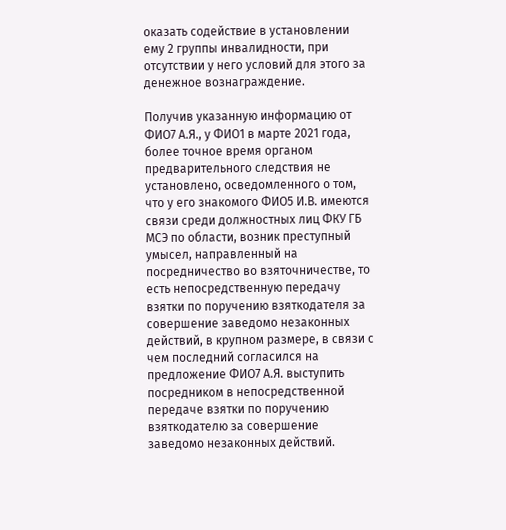оказать содействие в установлении ему 2 группы инвалидности, при отсутствии у него условий для этого за денежное вознаграждение.

Получив указанную информацию от ФИО7 А.Я., у ФИО1 в марте 2021 года, более точное время органом предварительного следствия не установлено, осведомленного о том, что у его знакомого ФИО5 И.В. имеются связи среди должностных лиц ФКУ ГБ МСЭ по области, возник преступный умысел, направленный на посредничество во взяточничестве, то есть непосредственную передачу взятки по поручению взяткодателя за совершение заведомо незаконных действий, в крупном размере, в связи с чем последний согласился на предложение ФИО7 А.Я. выступить посредником в непосредственной передаче взятки по поручению взяткодателю за совершение заведомо незаконных действий.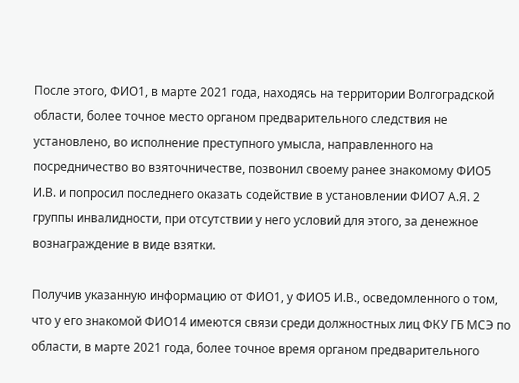После этого, ФИО1, в марте 2021 года, находясь на территории Волгоградской области, более точное место органом предварительного следствия не установлено, во исполнение преступного умысла, направленного на посредничество во взяточничестве, позвонил своему ранее знакомому ФИО5 И.В. и попросил последнего оказать содействие в установлении ФИО7 А.Я. 2 группы инвалидности, при отсутствии у него условий для этого, за денежное вознаграждение в виде взятки.

Получив указанную информацию от ФИО1, у ФИО5 И.В., осведомленного о том, что у его знакомой ФИО14 имеются связи среди должностных лиц ФКУ ГБ МСЭ по области, в марте 2021 года, более точное время органом предварительного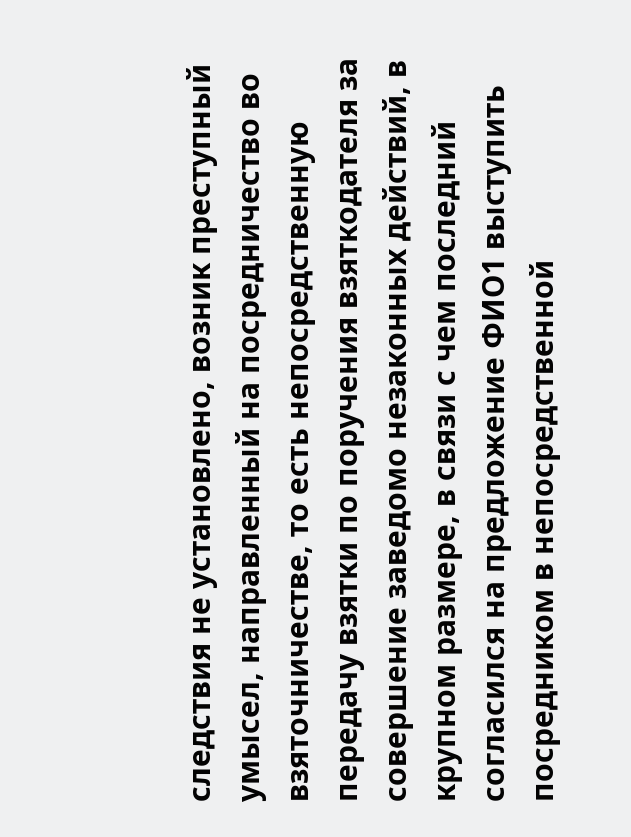следствия не установлено, возник преступный умысел, направленный на посредничество во взяточничестве, то есть непосредственную передачу взятки по поручения взяткодателя за совершение заведомо незаконных действий, в крупном размере, в связи с чем последний согласился на предложение ФИО1 выступить посредником в непосредственной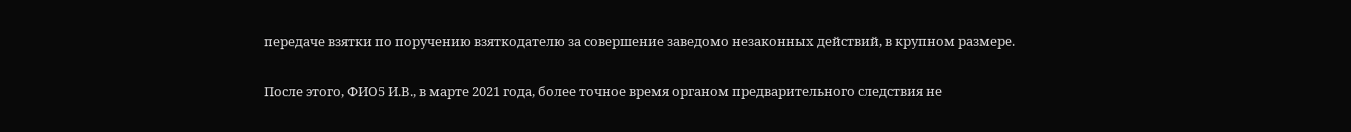передаче взятки по поручению взяткодателю за совершение заведомо незаконных действий, в крупном размере.

После этого, ФИО5 И.В., в марте 2021 года, более точное время органом предварительного следствия не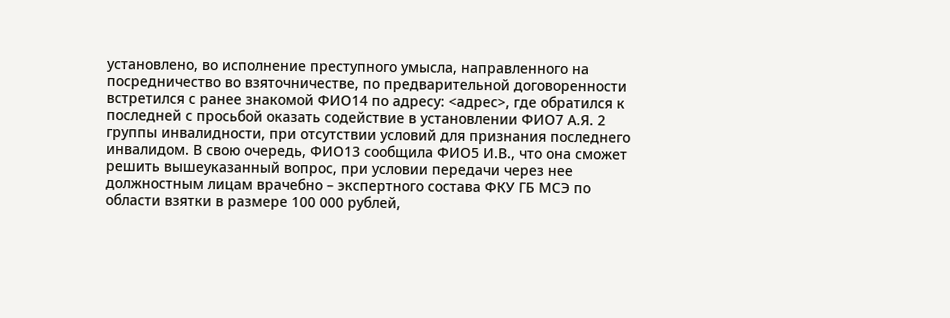установлено, во исполнение преступного умысла, направленного на посредничество во взяточничестве, по предварительной договоренности встретился с ранее знакомой ФИО14 по адресу: <адрес>, где обратился к последней с просьбой оказать содействие в установлении ФИО7 А.Я. 2 группы инвалидности, при отсутствии условий для признания последнего инвалидом. В свою очередь, ФИО13 сообщила ФИО5 И.В., что она сможет решить вышеуказанный вопрос, при условии передачи через нее должностным лицам врачебно – экспертного состава ФКУ ГБ МСЭ по области взятки в размере 100 000 рублей,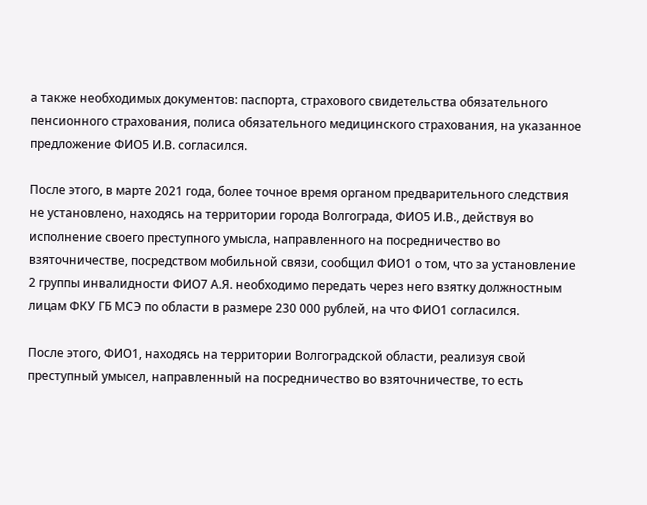а также необходимых документов: паспорта, страхового свидетельства обязательного пенсионного страхования, полиса обязательного медицинского страхования, на указанное предложение ФИО5 И.В. согласился.

После этого, в марте 2021 года, более точное время органом предварительного следствия не установлено, находясь на территории города Волгограда, ФИО5 И.В., действуя во исполнение своего преступного умысла, направленного на посредничество во взяточничестве, посредством мобильной связи, сообщил ФИО1 о том, что за установление 2 группы инвалидности ФИО7 А.Я. необходимо передать через него взятку должностным лицам ФКУ ГБ МСЭ по области в размере 230 000 рублей, на что ФИО1 согласился.

После этого, ФИО1, находясь на территории Волгоградской области, реализуя свой преступный умысел, направленный на посредничество во взяточничестве, то есть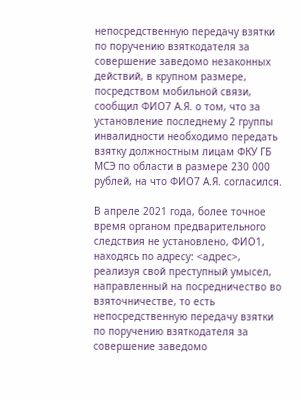непосредственную передачу взятки по поручению взяткодателя за совершение заведомо незаконных действий, в крупном размере, посредством мобильной связи, сообщил ФИО7 А.Я. о том, что за установление последнему 2 группы инвалидности необходимо передать взятку должностным лицам ФКУ ГБ МСЭ по области в размере 230 000 рублей, на что ФИО7 А.Я. согласился.

В апреле 2021 года, более точное время органом предварительного следствия не установлено, ФИО1, находясь по адресу: <адрес>, реализуя свой преступный умысел, направленный на посредничество во взяточничестве, то есть непосредственную передачу взятки по поручению взяткодателя за совершение заведомо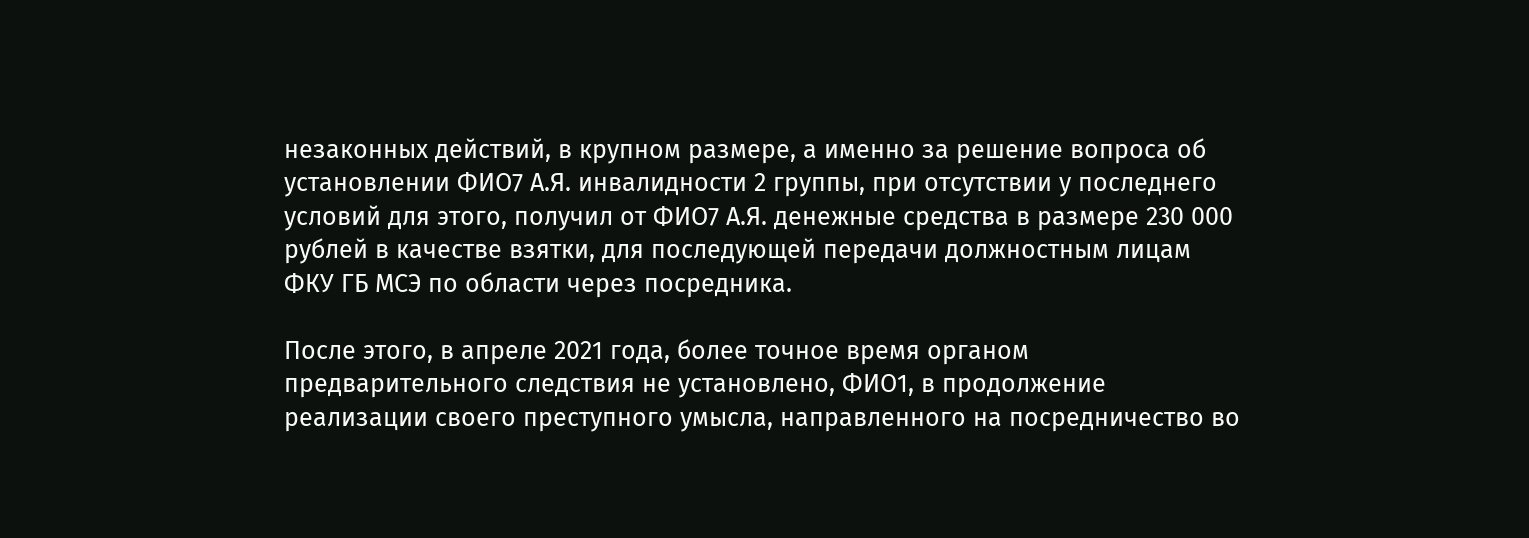незаконных действий, в крупном размере, а именно за решение вопроса об установлении ФИО7 А.Я. инвалидности 2 группы, при отсутствии у последнего условий для этого, получил от ФИО7 А.Я. денежные средства в размере 230 000 рублей в качестве взятки, для последующей передачи должностным лицам ФКУ ГБ МСЭ по области через посредника.

После этого, в апреле 2021 года, более точное время органом предварительного следствия не установлено, ФИО1, в продолжение реализации своего преступного умысла, направленного на посредничество во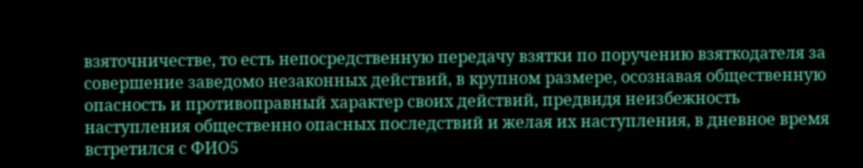взяточничестве, то есть непосредственную передачу взятки по поручению взяткодателя за совершение заведомо незаконных действий, в крупном размере, осознавая общественную опасность и противоправный характер своих действий, предвидя неизбежность наступления общественно опасных последствий и желая их наступления, в дневное время встретился с ФИО5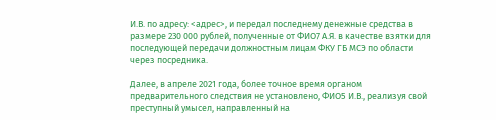И.В. по адресу: <адрес>, и передал последнему денежные средства в размере 230 000 рублей, полученные от ФИО7 А.Я. в качестве взятки для последующей передачи должностным лицам ФКУ ГБ МСЭ по области через посредника.

Далее, в апреле 2021 года, более точное время органом предварительного следствия не установлено, ФИО5 И.В., реализуя свой преступный умысел, направленный на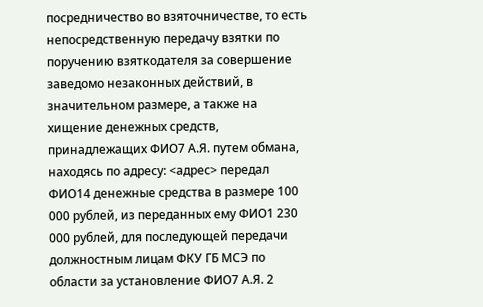посредничество во взяточничестве, то есть непосредственную передачу взятки по поручению взяткодателя за совершение заведомо незаконных действий, в значительном размере, а также на хищение денежных средств, принадлежащих ФИО7 А.Я. путем обмана, находясь по адресу: <адрес> передал ФИО14 денежные средства в размере 100 000 рублей, из переданных ему ФИО1 230 000 рублей, для последующей передачи должностным лицам ФКУ ГБ МСЭ по области за установление ФИО7 А.Я. 2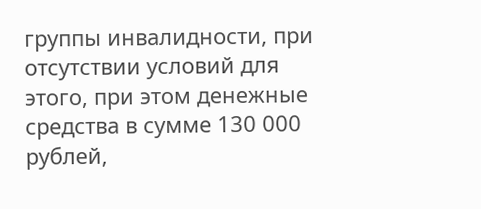группы инвалидности, при отсутствии условий для этого, при этом денежные средства в сумме 130 000 рублей,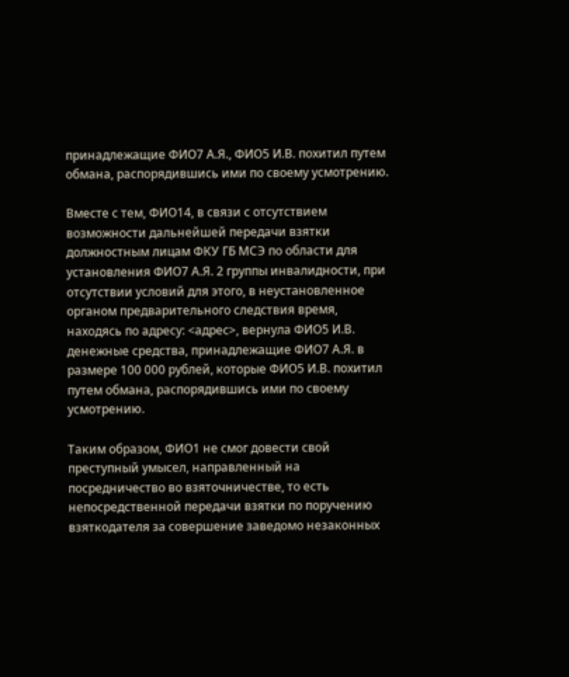принадлежащие ФИО7 А.Я., ФИО5 И.В. похитил путем обмана, распорядившись ими по своему усмотрению.

Вместе с тем, ФИО14, в связи с отсутствием возможности дальнейшей передачи взятки должностным лицам ФКУ ГБ МСЭ по области для установления ФИО7 А.Я. 2 группы инвалидности, при отсутствии условий для этого, в неустановленное органом предварительного следствия время, находясь по адресу: <адрес>, вернула ФИО5 И.В. денежные средства, принадлежащие ФИО7 А.Я. в размере 100 000 рублей, которые ФИО5 И.В. похитил путем обмана, распорядившись ими по своему усмотрению.

Таким образом, ФИО1 не смог довести свой преступный умысел, направленный на посредничество во взяточничестве, то есть непосредственной передачи взятки по поручению взяткодателя за совершение заведомо незаконных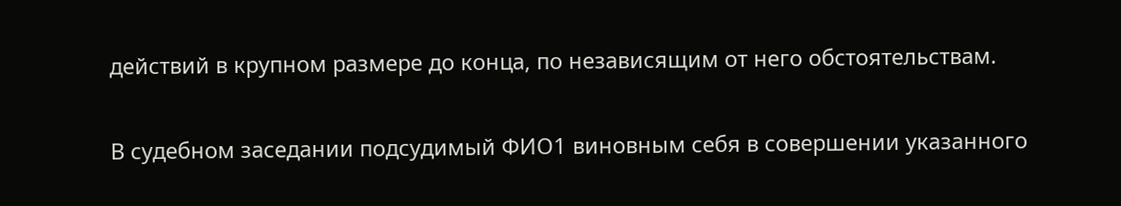действий в крупном размере до конца, по независящим от него обстоятельствам.

В судебном заседании подсудимый ФИО1 виновным себя в совершении указанного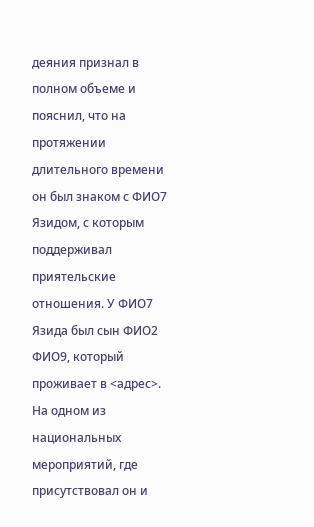деяния признал в полном объеме и пояснил, что на протяжении длительного времени он был знаком с ФИО7 Язидом, с которым поддерживал приятельские отношения. У ФИО7 Язида был сын ФИО2 ФИО9, который проживает в <адрес>. На одном из национальных мероприятий, где присутствовал он и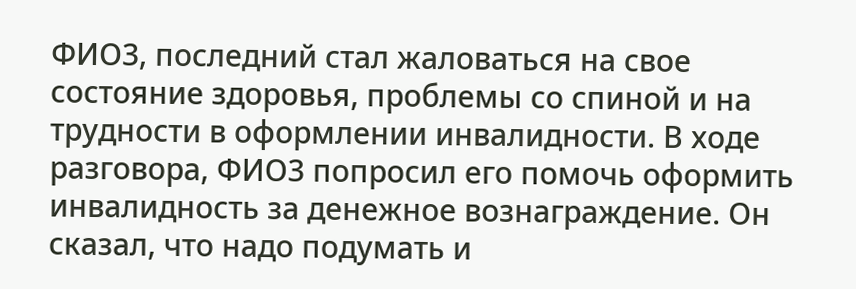ФИО3, последний стал жаловаться на свое состояние здоровья, проблемы со спиной и на трудности в оформлении инвалидности. В ходе разговора, ФИО3 попросил его помочь оформить инвалидность за денежное вознаграждение. Он сказал, что надо подумать и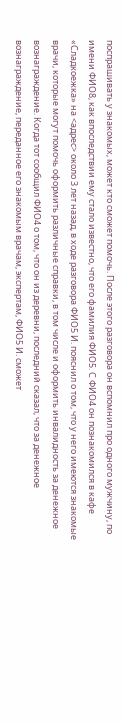поспрашивать у знакомых, может кто сможет помочь. После этого разговора он вспомнил про одного мужчину, по имени ФИО8, как впоследствии ему стало известно, что его фамилия ФИО5. С ФИО4 он познакомился в кафе «Сладкоежка» на <адрес> около 3 лет назад, в ходе разговора ФИО5 И. пояснил о том, что у него имеются знакомые врачи, которые могут помочь оформить различные справки, в том числе и оформить инвалидность за денежное вознаграждение. Когда тот сообщил ФИО4 о том, что он из деревни, последний сказал, что за денежное вознаграждение, переданное его знакомым врачам, экспертам, ФИО5 И. сможет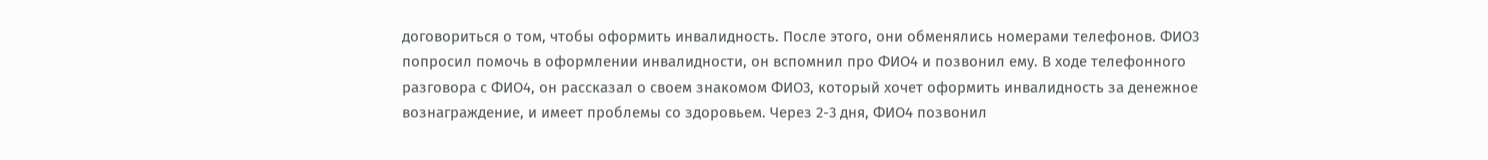договориться о том, чтобы оформить инвалидность. После этого, они обменялись номерами телефонов. ФИО3 попросил помочь в оформлении инвалидности, он вспомнил про ФИО4 и позвонил ему. В ходе телефонного разговора с ФИО4, он рассказал о своем знакомом ФИО3, который хочет оформить инвалидность за денежное вознаграждение, и имеет проблемы со здоровьем. Через 2-3 дня, ФИО4 позвонил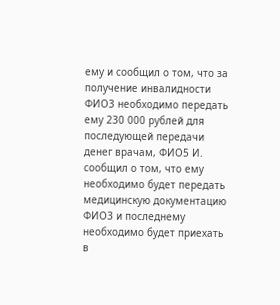ему и сообщил о том, что за получение инвалидности ФИО3 необходимо передать ему 230 000 рублей для последующей передачи денег врачам, ФИО5 И. сообщил о том, что ему необходимо будет передать медицинскую документацию ФИО3 и последнему необходимо будет приехать в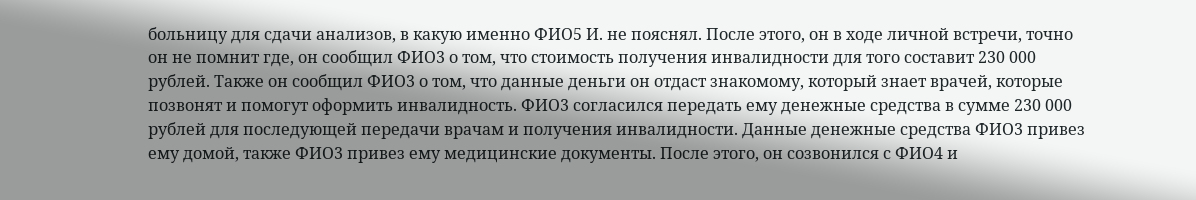больницу для сдачи анализов, в какую именно ФИО5 И. не пояснял. После этого, он в ходе личной встречи, точно он не помнит где, он сообщил ФИО3 о том, что стоимость получения инвалидности для того составит 230 000 рублей. Также он сообщил ФИО3 о том, что данные деньги он отдаст знакомому, который знает врачей, которые позвонят и помогут оформить инвалидность. ФИО3 согласился передать ему денежные средства в сумме 230 000 рублей для последующей передачи врачам и получения инвалидности. Данные денежные средства ФИО3 привез ему домой, также ФИО3 привез ему медицинские документы. После этого, он созвонился с ФИО4 и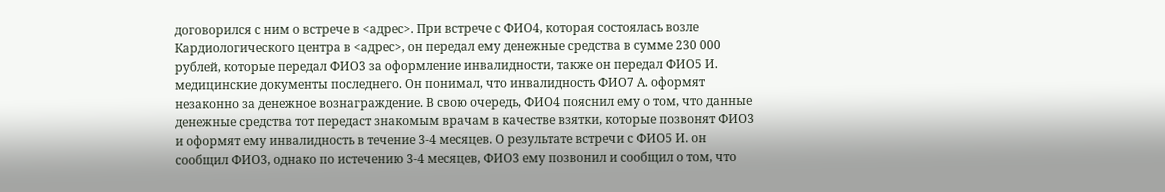договорился с ним о встрече в <адрес>. При встрече с ФИО4, которая состоялась возле Кардиологического центра в <адрес>, он передал ему денежные средства в сумме 230 000 рублей, которые передал ФИО3 за оформление инвалидности, также он передал ФИО5 И. медицинские документы последнего. Он понимал, что инвалидность ФИО7 А. оформят незаконно за денежное вознаграждение. В свою очередь, ФИО4 пояснил ему о том, что данные денежные средства тот передаст знакомым врачам в качестве взятки, которые позвонят ФИО3 и оформят ему инвалидность в течение 3-4 месяцев. О результате встречи с ФИО5 И. он сообщил ФИО3, однако по истечению 3-4 месяцев, ФИО3 ему позвонил и сообщил о том, что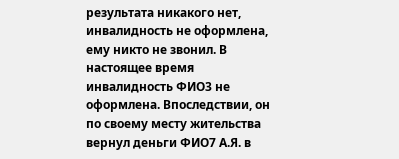результата никакого нет, инвалидность не оформлена, ему никто не звонил. В настоящее время инвалидность ФИО3 не оформлена. Впоследствии, он по своему месту жительства вернул деньги ФИО7 А.Я. в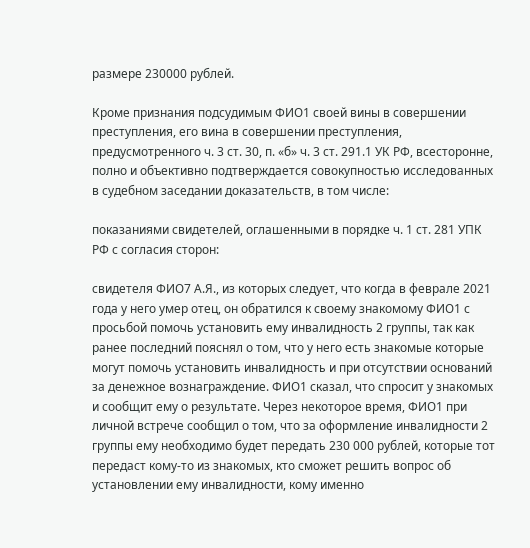размере 230000 рублей.

Кроме признания подсудимым ФИО1 своей вины в совершении преступления, его вина в совершении преступления, предусмотренного ч. 3 ст. 30, п. «б» ч. 3 ст. 291.1 УК РФ, всесторонне, полно и объективно подтверждается совокупностью исследованных в судебном заседании доказательств, в том числе:

показаниями свидетелей, оглашенными в порядке ч. 1 ст. 281 УПК РФ с согласия сторон:

свидетеля ФИО7 А.Я., из которых следует, что когда в феврале 2021 года у него умер отец, он обратился к своему знакомому ФИО1 с просьбой помочь установить ему инвалидность 2 группы, так как ранее последний пояснял о том, что у него есть знакомые которые могут помочь установить инвалидность и при отсутствии оснований за денежное вознаграждение. ФИО1 сказал, что спросит у знакомых и сообщит ему о результате. Через некоторое время, ФИО1 при личной встрече сообщил о том, что за оформление инвалидности 2 группы ему необходимо будет передать 230 000 рублей, которые тот передаст кому-то из знакомых, кто сможет решить вопрос об установлении ему инвалидности, кому именно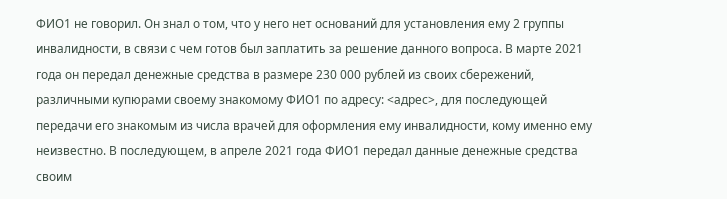ФИО1 не говорил. Он знал о том, что у него нет оснований для установления ему 2 группы инвалидности, в связи с чем готов был заплатить за решение данного вопроса. В марте 2021 года он передал денежные средства в размере 230 000 рублей из своих сбережений, различными купюрами своему знакомому ФИО1 по адресу: <адрес>, для последующей передачи его знакомым из числа врачей для оформления ему инвалидности, кому именно ему неизвестно. В последующем, в апреле 2021 года ФИО1 передал данные денежные средства своим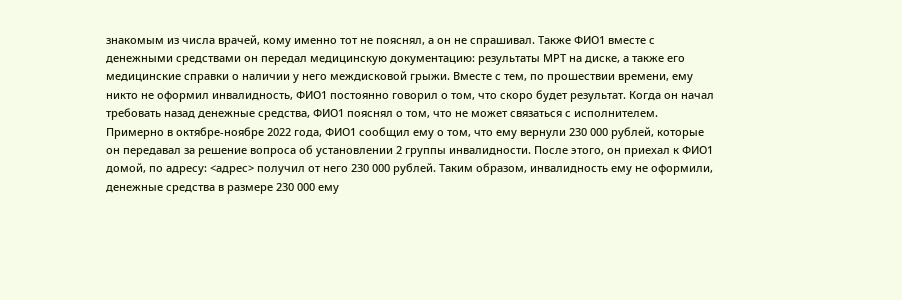знакомым из числа врачей, кому именно тот не пояснял, а он не спрашивал. Также ФИО1 вместе с денежными средствами он передал медицинскую документацию: результаты МРТ на диске, а также его медицинские справки о наличии у него междисковой грыжи. Вместе с тем, по прошествии времени, ему никто не оформил инвалидность, ФИО1 постоянно говорил о том, что скоро будет результат. Когда он начал требовать назад денежные средства, ФИО1 пояснял о том, что не может связаться с исполнителем. Примерно в октябре-ноябре 2022 года, ФИО1 сообщил ему о том, что ему вернули 230 000 рублей, которые он передавал за решение вопроса об установлении 2 группы инвалидности. После этого, он приехал к ФИО1 домой, по адресу: <адрес> получил от него 230 000 рублей. Таким образом, инвалидность ему не оформили, денежные средства в размере 230 000 ему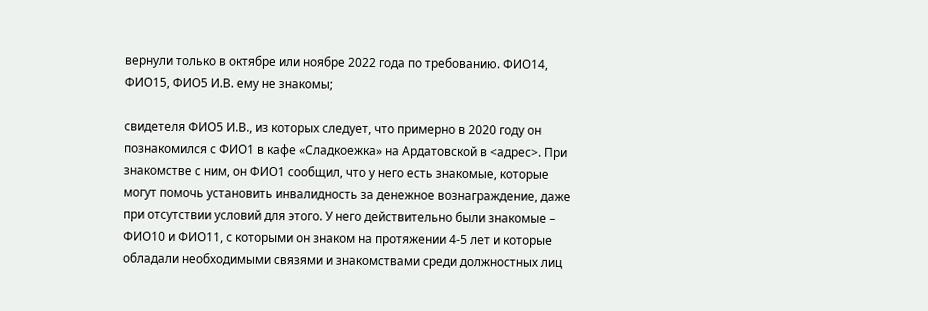вернули только в октябре или ноябре 2022 года по требованию. ФИО14, ФИО15, ФИО5 И.В. ему не знакомы;

свидетеля ФИО5 И.В., из которых следует, что примерно в 2020 году он познакомился с ФИО1 в кафе «Сладкоежка» на Ардатовской в <адрес>. При знакомстве с ним, он ФИО1 сообщил, что у него есть знакомые, которые могут помочь установить инвалидность за денежное вознаграждение, даже при отсутствии условий для этого. У него действительно были знакомые – ФИО10 и ФИО11, с которыми он знаком на протяжении 4-5 лет и которые обладали необходимыми связями и знакомствами среди должностных лиц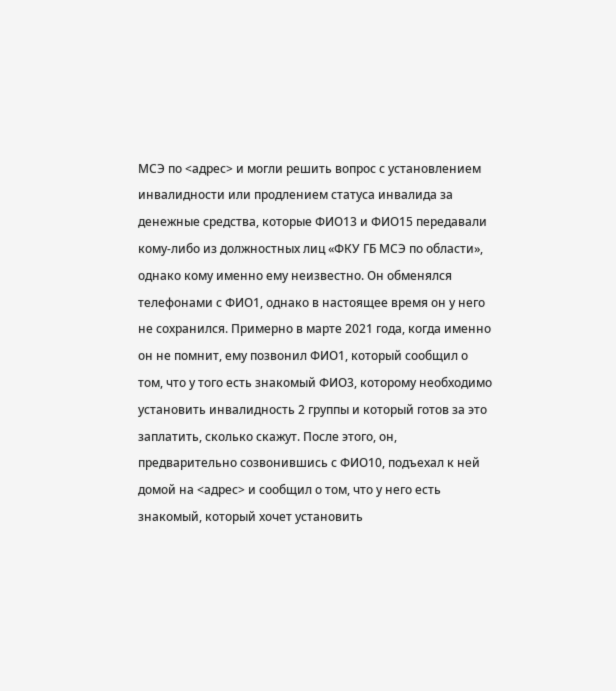МСЭ по <адрес> и могли решить вопрос с установлением инвалидности или продлением статуса инвалида за денежные средства, которые ФИО13 и ФИО15 передавали кому-либо из должностных лиц «ФКУ ГБ МСЭ по области», однако кому именно ему неизвестно. Он обменялся телефонами с ФИО1, однако в настоящее время он у него не сохранился. Примерно в марте 2021 года, когда именно он не помнит, ему позвонил ФИО1, который сообщил о том, что у того есть знакомый ФИО3, которому необходимо установить инвалидность 2 группы и который готов за это заплатить, сколько скажут. После этого, он, предварительно созвонившись с ФИО10, подъехал к ней домой на <адрес> и сообщил о том, что у него есть знакомый, который хочет установить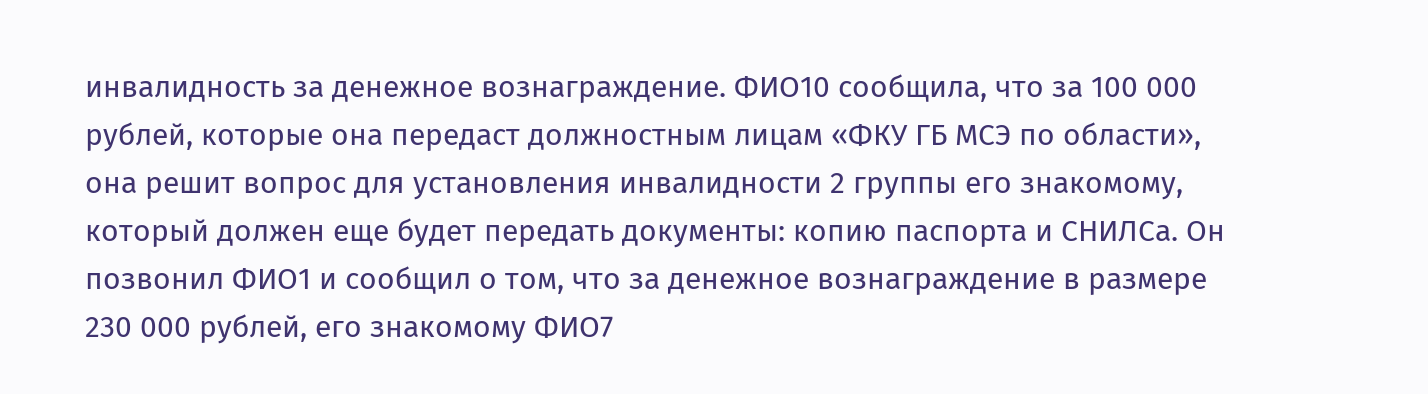инвалидность за денежное вознаграждение. ФИО10 сообщила, что за 100 000 рублей, которые она передаст должностным лицам «ФКУ ГБ МСЭ по области», она решит вопрос для установления инвалидности 2 группы его знакомому, который должен еще будет передать документы: копию паспорта и СНИЛСа. Он позвонил ФИО1 и сообщил о том, что за денежное вознаграждение в размере 230 000 рублей, его знакомому ФИО7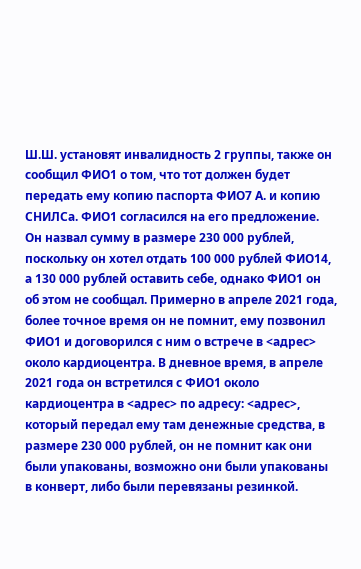Ш.Ш. установят инвалидность 2 группы, также он сообщил ФИО1 о том, что тот должен будет передать ему копию паспорта ФИО7 А. и копию СНИЛСа. ФИО1 согласился на его предложение. Он назвал сумму в размере 230 000 рублей, поскольку он хотел отдать 100 000 рублей ФИО14, а 130 000 рублей оставить себе, однако ФИО1 он об этом не сообщал. Примерно в апреле 2021 года, более точное время он не помнит, ему позвонил ФИО1 и договорился с ним о встрече в <адрес> около кардиоцентра. В дневное время, в апреле 2021 года он встретился с ФИО1 около кардиоцентра в <адрес> по адресу: <адрес>, который передал ему там денежные средства, в размере 230 000 рублей, он не помнит как они были упакованы, возможно они были упакованы в конверт, либо были перевязаны резинкой.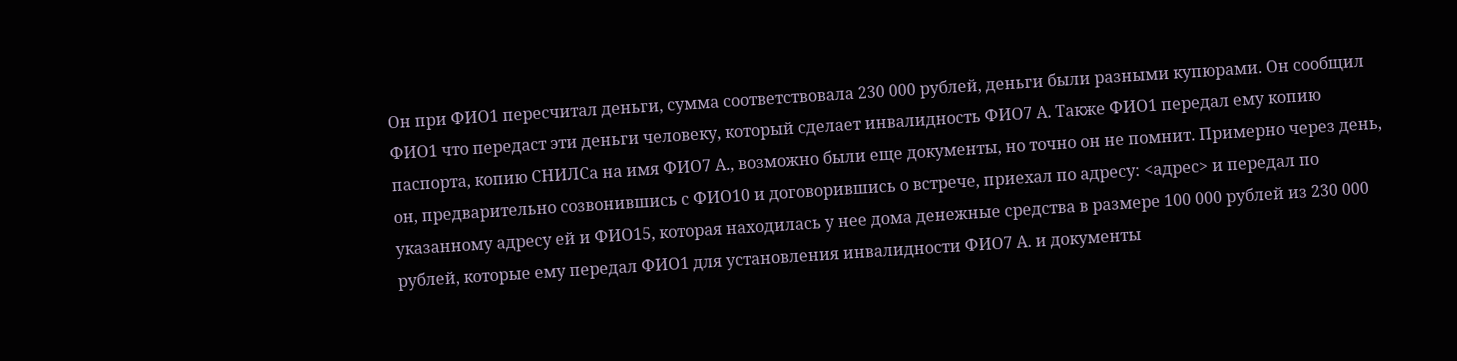Он при ФИО1 пересчитал деньги, сумма соответствовала 230 000 рублей, деньги были разными купюрами. Он сообщил ФИО1 что передаст эти деньги человеку, который сделает инвалидность ФИО7 А. Также ФИО1 передал ему копию паспорта, копию СНИЛСа на имя ФИО7 А., возможно были еще документы, но точно он не помнит. Примерно через день, он, предварительно созвонившись с ФИО10 и договорившись о встрече, приехал по адресу: <адрес> и передал по указанному адресу ей и ФИО15, которая находилась у нее дома денежные средства в размере 100 000 рублей из 230 000 рублей, которые ему передал ФИО1 для установления инвалидности ФИО7 А. и документы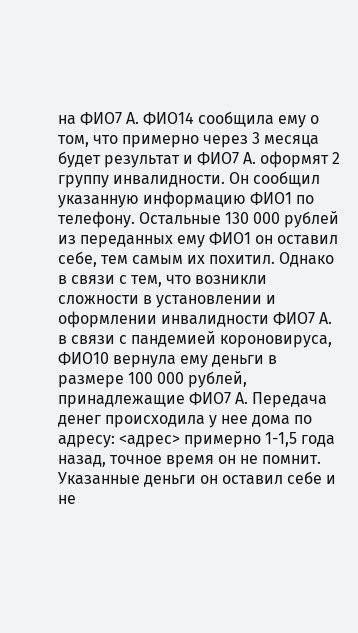на ФИО7 А. ФИО14 сообщила ему о том, что примерно через 3 месяца будет результат и ФИО7 А. оформят 2 группу инвалидности. Он сообщил указанную информацию ФИО1 по телефону. Остальные 130 000 рублей из переданных ему ФИО1 он оставил себе, тем самым их похитил. Однако в связи с тем, что возникли сложности в установлении и оформлении инвалидности ФИО7 А. в связи с пандемией короновируса, ФИО10 вернула ему деньги в размере 100 000 рублей, принадлежащие ФИО7 А. Передача денег происходила у нее дома по адресу: <адрес> примерно 1-1,5 года назад, точное время он не помнит. Указанные деньги он оставил себе и не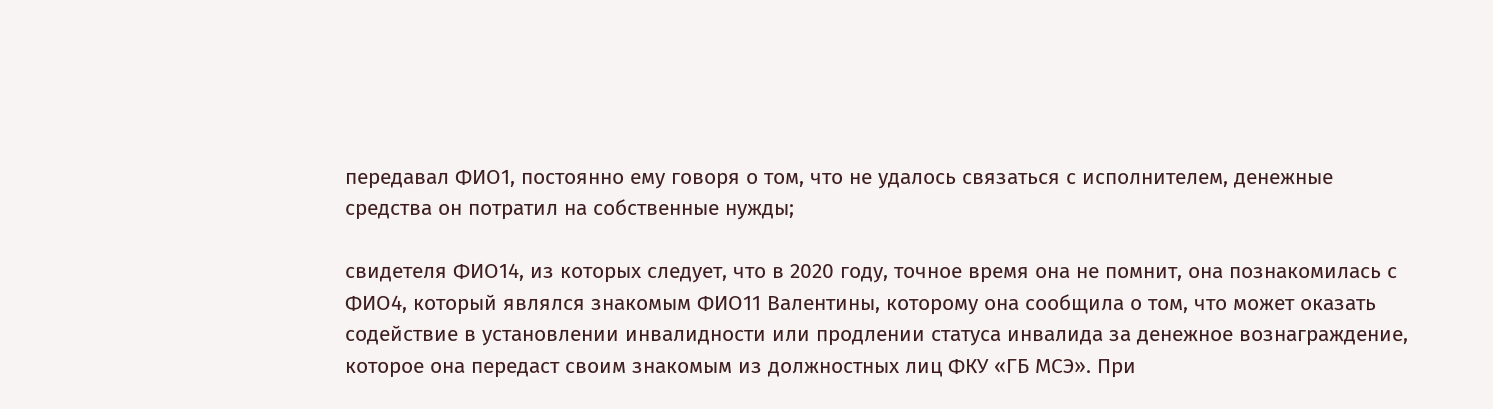передавал ФИО1, постоянно ему говоря о том, что не удалось связаться с исполнителем, денежные средства он потратил на собственные нужды;

свидетеля ФИО14, из которых следует, что в 2020 году, точное время она не помнит, она познакомилась с ФИО4, который являлся знакомым ФИО11 Валентины, которому она сообщила о том, что может оказать содействие в установлении инвалидности или продлении статуса инвалида за денежное вознаграждение, которое она передаст своим знакомым из должностных лиц ФКУ «ГБ МСЭ». При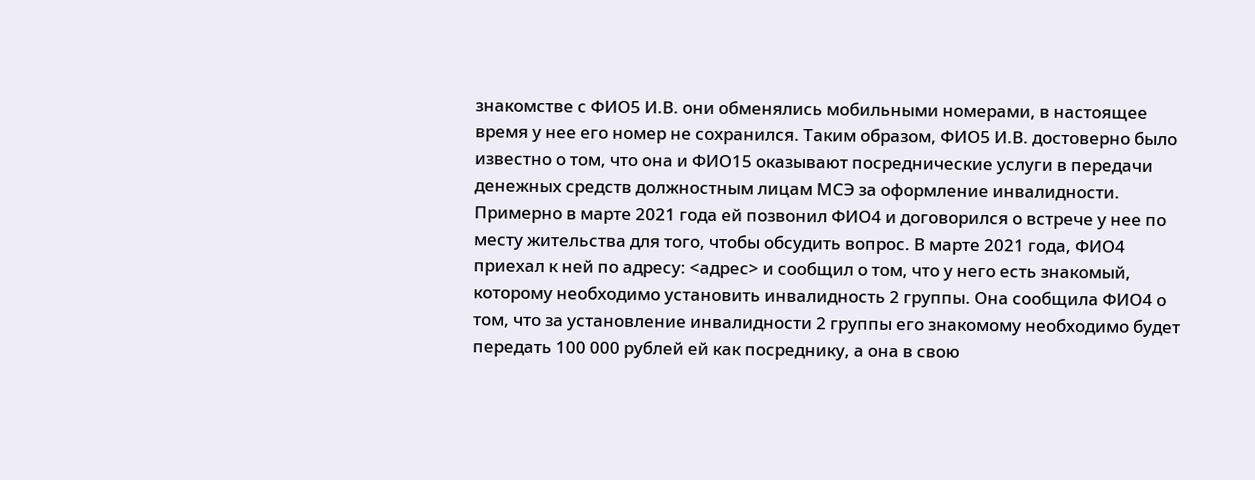знакомстве с ФИО5 И.В. они обменялись мобильными номерами, в настоящее время у нее его номер не сохранился. Таким образом, ФИО5 И.В. достоверно было известно о том, что она и ФИО15 оказывают посреднические услуги в передачи денежных средств должностным лицам МСЭ за оформление инвалидности. Примерно в марте 2021 года ей позвонил ФИО4 и договорился о встрече у нее по месту жительства для того, чтобы обсудить вопрос. В марте 2021 года, ФИО4 приехал к ней по адресу: <адрес> и сообщил о том, что у него есть знакомый, которому необходимо установить инвалидность 2 группы. Она сообщила ФИО4 о том, что за установление инвалидности 2 группы его знакомому необходимо будет передать 100 000 рублей ей как посреднику, а она в свою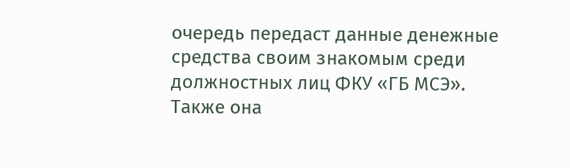очередь передаст данные денежные средства своим знакомым среди должностных лиц ФКУ «ГБ МСЭ». Также она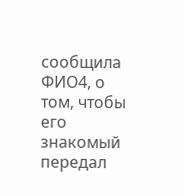сообщила ФИО4, о том, чтобы его знакомый передал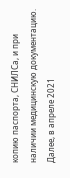копию паспорта, СНИЛСа, и при наличии медицинскую документацию. Далее, в апреле 2021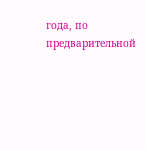года, по предварительной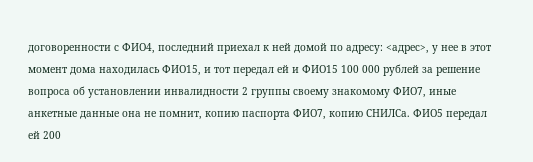договоренности с ФИО4, последний приехал к ней домой по адресу: <адрес>, у нее в этот момент дома находилась ФИО15, и тот передал ей и ФИО15 100 000 рублей за решение вопроса об установлении инвалидности 2 группы своему знакомому ФИО7, иные анкетные данные она не помнит, копию паспорта ФИО7, копию СНИЛСа. ФИО5 передал ей 200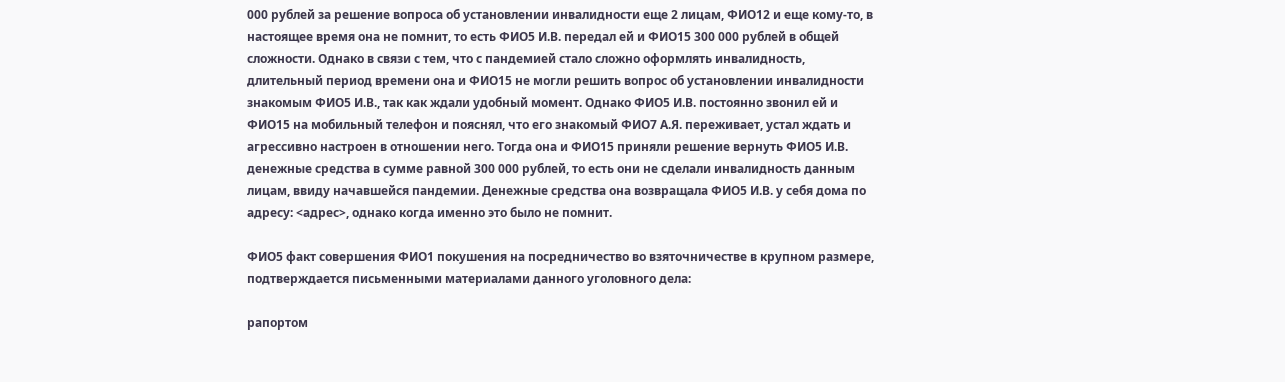000 рублей за решение вопроса об установлении инвалидности еще 2 лицам, ФИО12 и еще кому-то, в настоящее время она не помнит, то есть ФИО5 И.В. передал ей и ФИО15 300 000 рублей в общей сложности. Однако в связи с тем, что с пандемией стало сложно оформлять инвалидность, длительный период времени она и ФИО15 не могли решить вопрос об установлении инвалидности знакомым ФИО5 И.В., так как ждали удобный момент. Однако ФИО5 И.В. постоянно звонил ей и ФИО15 на мобильный телефон и пояснял, что его знакомый ФИО7 А.Я. переживает, устал ждать и агрессивно настроен в отношении него. Тогда она и ФИО15 приняли решение вернуть ФИО5 И.В. денежные средства в сумме равной 300 000 рублей, то есть они не сделали инвалидность данным лицам, ввиду начавшейся пандемии. Денежные средства она возвращала ФИО5 И.В. у себя дома по адресу: <адрес>, однако когда именно это было не помнит.

ФИО5 факт совершения ФИО1 покушения на посредничество во взяточничестве в крупном размере, подтверждается письменными материалами данного уголовного дела:

рапортом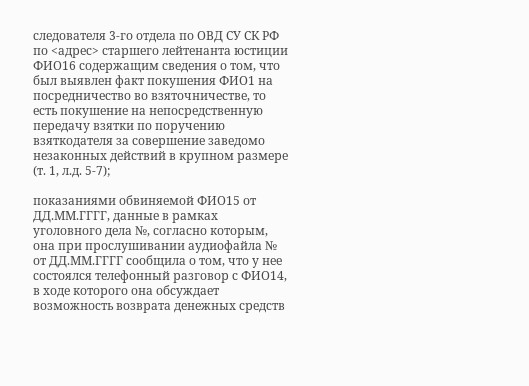следователя 3-го отдела по ОВД СУ СК РФ по <адрес> старшего лейтенанта юстиции ФИО16 содержащим сведения о том, что был выявлен факт покушения ФИО1 на посредничество во взяточничестве, то есть покушение на непосредственную передачу взятки по поручению взяткодателя за совершение заведомо незаконных действий в крупном размере (т. 1, л.д. 5-7);

показаниями обвиняемой ФИО15 от ДД.ММ.ГГГГ, данные в рамках уголовного дела №, согласно которым, она при прослушивании аудиофайла № от ДД.ММ.ГГГГ сообщила о том, что у нее состоялся телефонный разговор с ФИО14, в ходе которого она обсуждает возможность возврата денежных средств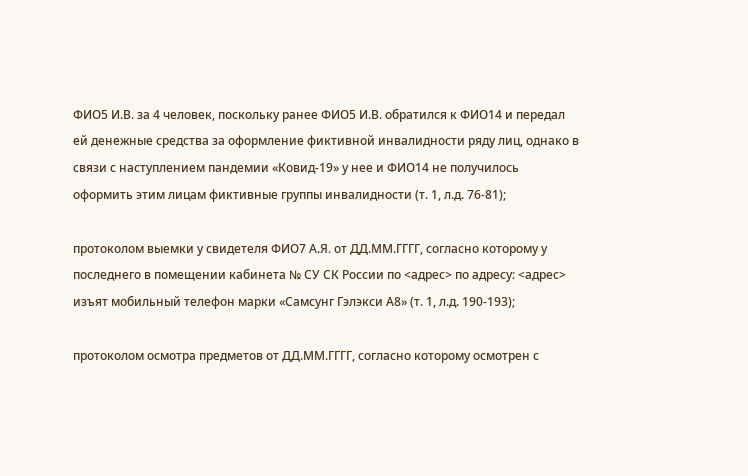ФИО5 И.В. за 4 человек, поскольку ранее ФИО5 И.В. обратился к ФИО14 и передал ей денежные средства за оформление фиктивной инвалидности ряду лиц, однако в связи с наступлением пандемии «Ковид-19» у нее и ФИО14 не получилось оформить этим лицам фиктивные группы инвалидности (т. 1, л.д. 76-81);

протоколом выемки у свидетеля ФИО7 А.Я. от ДД.ММ.ГГГГ, согласно которому у последнего в помещении кабинета № СУ СК России по <адрес> по адресу: <адрес> изъят мобильный телефон марки «Самсунг Гэлэкси А8» (т. 1, л.д. 190-193);

протоколом осмотра предметов от ДД.ММ.ГГГГ, согласно которому осмотрен с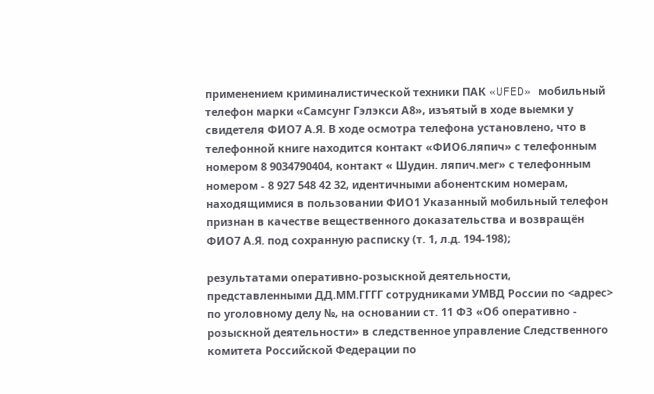применением криминалистической техники ПАК «UFED» мобильный телефон марки «Самсунг Гэлэкси А8», изъятый в ходе выемки у свидетеля ФИО7 А.Я. В ходе осмотра телефона установлено, что в телефонной книге находится контакт «ФИО6.ляпич» с телефонным номером 8 9034790404, контакт « Шудин. ляпич.мег» с телефонным номером - 8 927 548 42 32, идентичными абонентским номерам, находящимися в пользовании ФИО1 Указанный мобильный телефон признан в качестве вещественного доказательства и возвращён ФИО7 А.Я. под сохранную расписку (т. 1, л.д. 194-198);

результатами оперативно-розыскной деятельности, представленными ДД.ММ.ГГГГ сотрудниками УМВД России по <адрес> по уголовному делу №, на основании ст. 11 ФЗ «Об оперативно - розыскной деятельности» в следственное управление Следственного комитета Российской Федерации по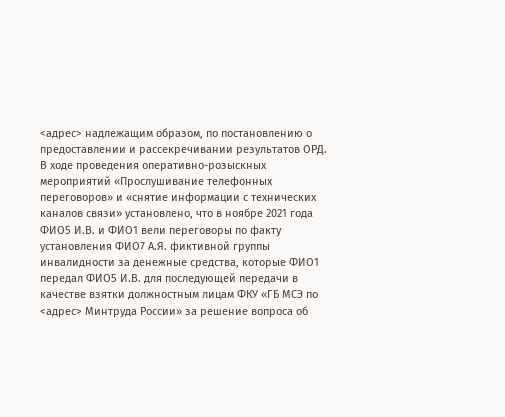<адрес> надлежащим образом, по постановлению о предоставлении и рассекречивании результатов ОРД. В ходе проведения оперативно-розыскных мероприятий «Прослушивание телефонных переговоров» и «снятие информации с технических каналов связи» установлено, что в ноябре 2021 года ФИО5 И.В. и ФИО1 вели переговоры по факту установления ФИО7 А.Я. фиктивной группы инвалидности за денежные средства, которые ФИО1 передал ФИО5 И.В. для последующей передачи в качестве взятки должностным лицам ФКУ «ГБ МСЭ по <адрес> Минтруда России» за решение вопроса об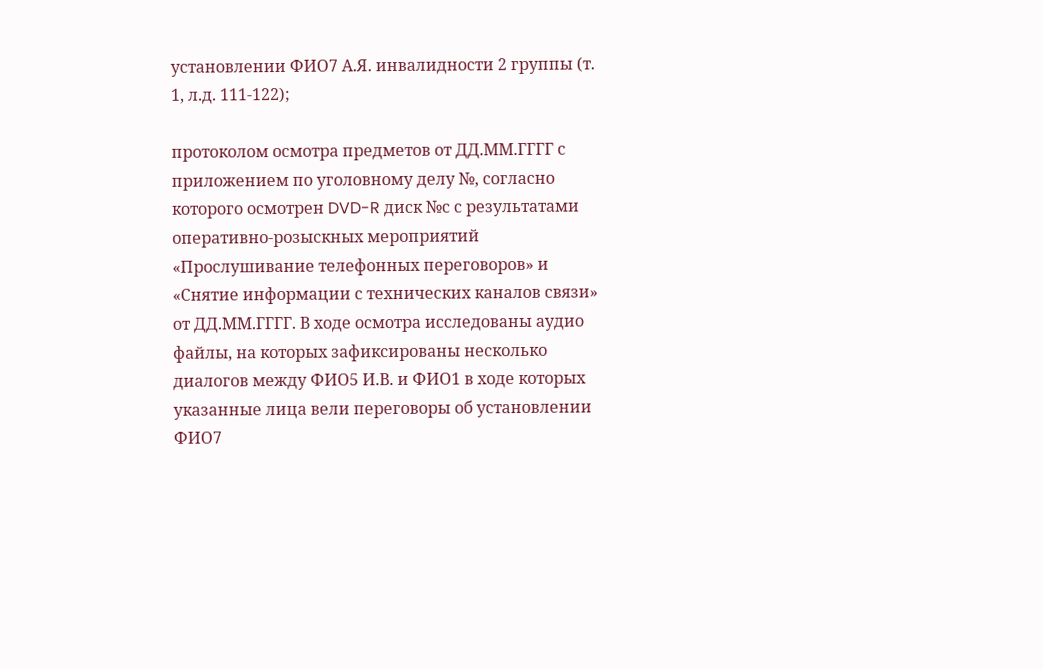установлении ФИО7 А.Я. инвалидности 2 группы (т. 1, л.д. 111-122);

протоколом осмотра предметов от ДД.ММ.ГГГГ с приложением по уголовному делу №, согласно которого осмотрен DVD-R диск №с с результатами оперативно-розыскных мероприятий «Прослушивание телефонных переговоров» и «Снятие информации с технических каналов связи» от ДД.ММ.ГГГГ. В ходе осмотра исследованы аудио файлы, на которых зафиксированы несколько диалогов между ФИО5 И.В. и ФИО1 в ходе которых указанные лица вели переговоры об установлении ФИО7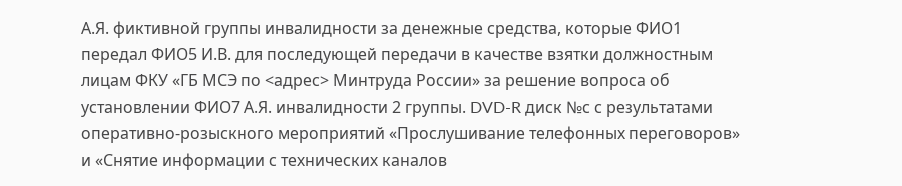А.Я. фиктивной группы инвалидности за денежные средства, которые ФИО1 передал ФИО5 И.В. для последующей передачи в качестве взятки должностным лицам ФКУ «ГБ МСЭ по <адрес> Минтруда России» за решение вопроса об установлении ФИО7 А.Я. инвалидности 2 группы. DVD-R диск №с с результатами оперативно-розыскного мероприятий «Прослушивание телефонных переговоров» и «Снятие информации с технических каналов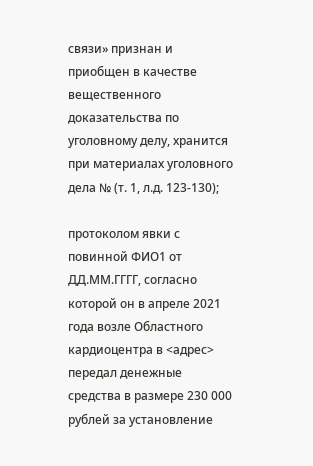связи» признан и приобщен в качестве вещественного доказательства по уголовному делу, хранится при материалах уголовного дела № (т. 1, л.д. 123-130);

протоколом явки с повинной ФИО1 от ДД.ММ.ГГГГ, согласно которой он в апреле 2021 года возле Областного кардиоцентра в <адрес> передал денежные средства в размере 230 000 рублей за установление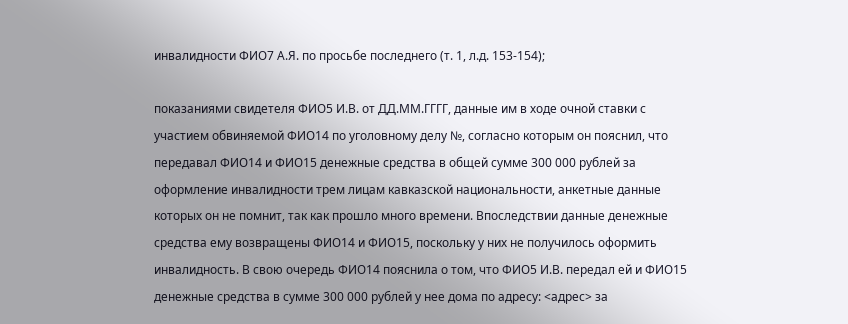инвалидности ФИО7 А.Я. по просьбе последнего (т. 1, л.д. 153-154);

показаниями свидетеля ФИО5 И.В. от ДД.ММ.ГГГГ, данные им в ходе очной ставки с участием обвиняемой ФИО14 по уголовному делу №, согласно которым он пояснил, что передавал ФИО14 и ФИО15 денежные средства в общей сумме 300 000 рублей за оформление инвалидности трем лицам кавказской национальности, анкетные данные которых он не помнит, так как прошло много времени. Впоследствии данные денежные средства ему возвращены ФИО14 и ФИО15, поскольку у них не получилось оформить инвалидность. В свою очередь ФИО14 пояснила о том, что ФИО5 И.В. передал ей и ФИО15 денежные средства в сумме 300 000 рублей у нее дома по адресу: <адрес> за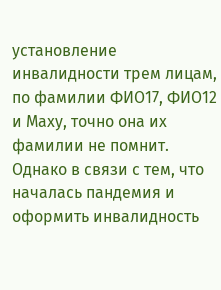установление инвалидности трем лицам, по фамилии ФИО17, ФИО12 и Маху, точно она их фамилии не помнит. Однако в связи с тем, что началась пандемия и оформить инвалидность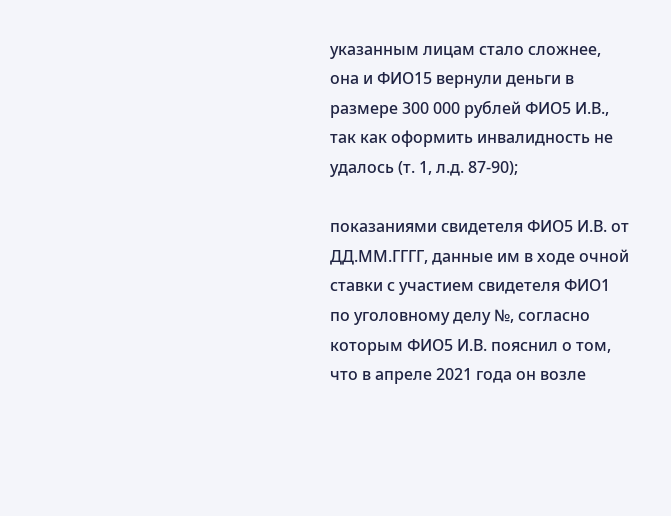указанным лицам стало сложнее, она и ФИО15 вернули деньги в размере 300 000 рублей ФИО5 И.В., так как оформить инвалидность не удалось (т. 1, л.д. 87-90);

показаниями свидетеля ФИО5 И.В. от ДД.ММ.ГГГГ, данные им в ходе очной ставки с участием свидетеля ФИО1 по уголовному делу №, согласно которым ФИО5 И.В. пояснил о том, что в апреле 2021 года он возле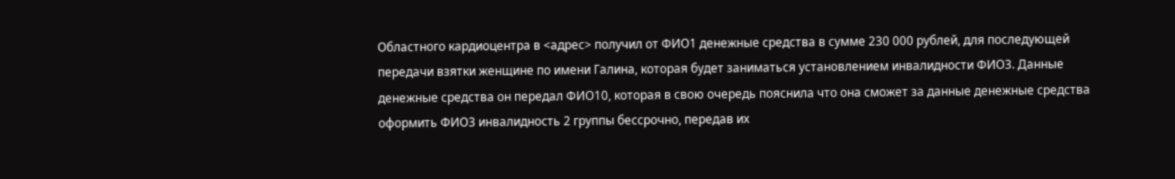Областного кардиоцентра в <адрес> получил от ФИО1 денежные средства в сумме 230 000 рублей, для последующей передачи взятки женщине по имени Галина, которая будет заниматься установлением инвалидности ФИО3. Данные денежные средства он передал ФИО10, которая в свою очередь пояснила что она сможет за данные денежные средства оформить ФИО3 инвалидность 2 группы бессрочно, передав их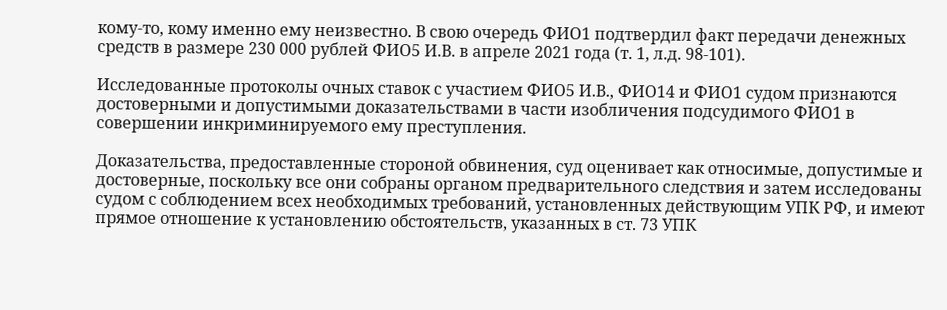кому-то, кому именно ему неизвестно. В свою очередь ФИО1 подтвердил факт передачи денежных средств в размере 230 000 рублей ФИО5 И.В. в апреле 2021 года (т. 1, л.д. 98-101).

Исследованные протоколы очных ставок с участием ФИО5 И.В., ФИО14 и ФИО1 судом признаются достоверными и допустимыми доказательствами в части изобличения подсудимого ФИО1 в совершении инкриминируемого ему преступления.

Доказательства, предоставленные стороной обвинения, суд оценивает как относимые, допустимые и достоверные, поскольку все они собраны органом предварительного следствия и затем исследованы судом с соблюдением всех необходимых требований, установленных действующим УПК РФ, и имеют прямое отношение к установлению обстоятельств, указанных в ст. 73 УПК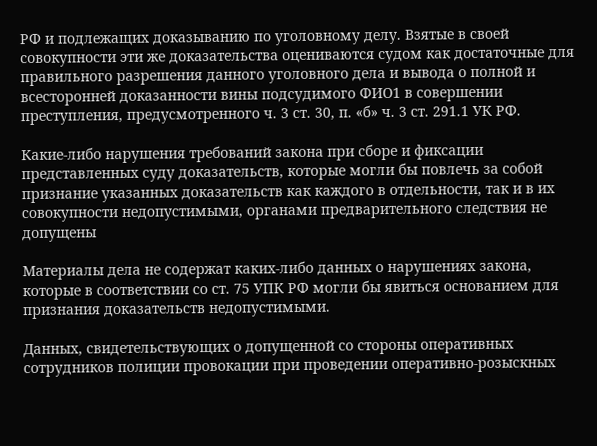РФ и подлежащих доказыванию по уголовному делу. Взятые в своей совокупности эти же доказательства оцениваются судом как достаточные для правильного разрешения данного уголовного дела и вывода о полной и всесторонней доказанности вины подсудимого ФИО1 в совершении преступления, предусмотренного ч. 3 ст. 30, п. «б» ч. 3 ст. 291.1 УК РФ.

Какие-либо нарушения требований закона при сборе и фиксации представленных суду доказательств, которые могли бы повлечь за собой признание указанных доказательств как каждого в отдельности, так и в их совокупности недопустимыми, органами предварительного следствия не допущены

Материалы дела не содержат каких-либо данных о нарушениях закона, которые в соответствии со ст. 75 УПК РФ могли бы явиться основанием для признания доказательств недопустимыми.

Данных, свидетельствующих о допущенной со стороны оперативных сотрудников полиции провокации при проведении оперативно-розыскных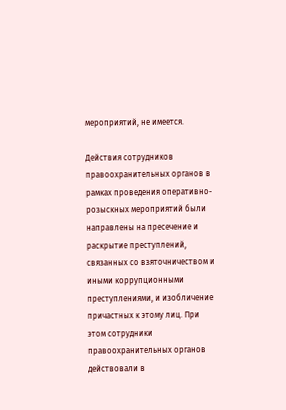мероприятий, не имеется.

Действия сотрудников правоохранительных органов в рамках проведения оперативно-розыскных мероприятий были направлены на пресечение и раскрытие преступлений, связанных со взяточничеством и иными коррупционными преступлениями, и изобличение причастных к этому лиц. При этом сотрудники правоохранительных органов действовали в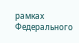рамках Федерального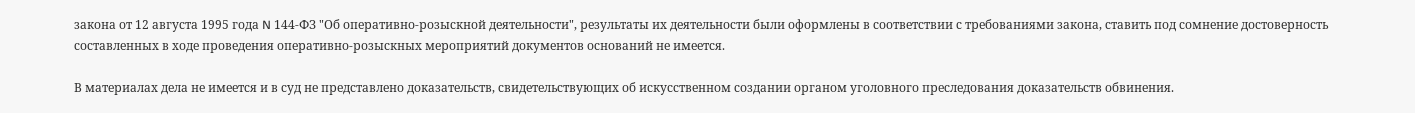закона от 12 августа 1995 года N 144-ФЗ "Об оперативно-розыскной деятельности", результаты их деятельности были оформлены в соответствии с требованиями закона, ставить под сомнение достоверность составленных в ходе проведения оперативно-розыскных мероприятий документов оснований не имеется.

В материалах дела не имеется и в суд не представлено доказательств, свидетельствующих об искусственном создании органом уголовного преследования доказательств обвинения.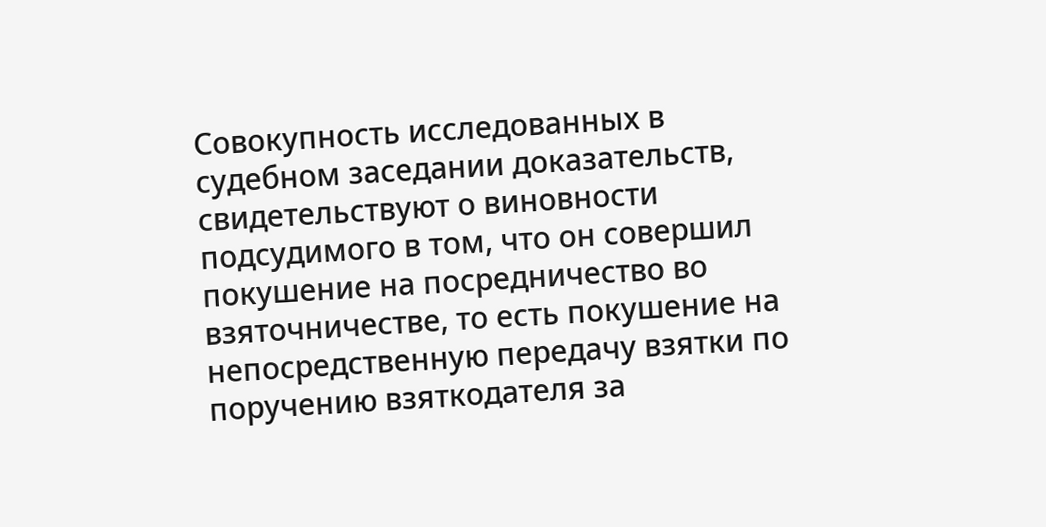Совокупность исследованных в судебном заседании доказательств, свидетельствуют о виновности подсудимого в том, что он совершил покушение на посредничество во взяточничестве, то есть покушение на непосредственную передачу взятки по поручению взяткодателя за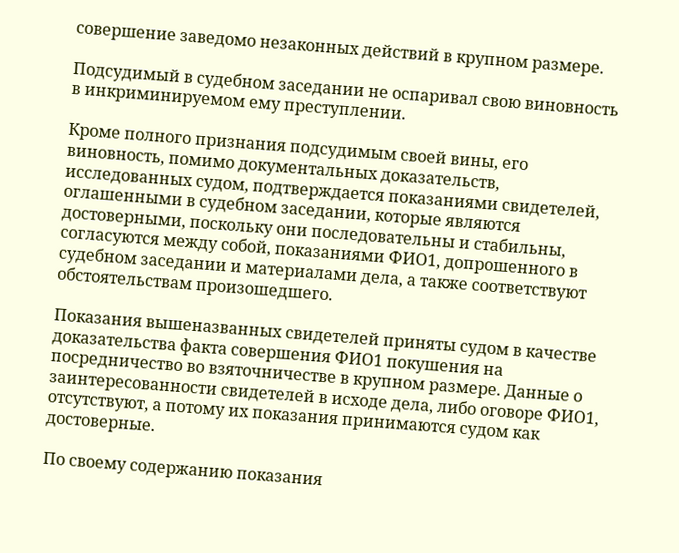совершение заведомо незаконных действий в крупном размере.

Подсудимый в судебном заседании не оспаривал свою виновность в инкриминируемом ему преступлении.

Кроме полного признания подсудимым своей вины, его виновность, помимо документальных доказательств, исследованных судом, подтверждается показаниями свидетелей, оглашенными в судебном заседании, которые являются достоверными, поскольку они последовательны и стабильны, согласуются между собой, показаниями ФИО1, допрошенного в судебном заседании и материалами дела, а также соответствуют обстоятельствам произошедшего.

Показания вышеназванных свидетелей приняты судом в качестве доказательства факта совершения ФИО1 покушения на посредничество во взяточничестве в крупном размере. Данные о заинтересованности свидетелей в исходе дела, либо оговоре ФИО1, отсутствуют, а потому их показания принимаются судом как достоверные.

По своему содержанию показания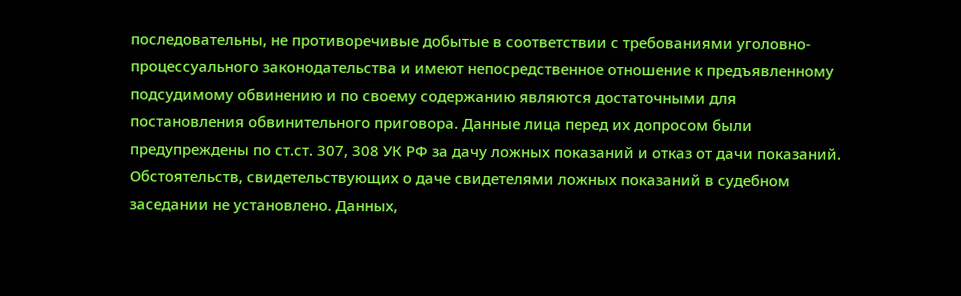последовательны, не противоречивые добытые в соответствии с требованиями уголовно-процессуального законодательства и имеют непосредственное отношение к предъявленному подсудимому обвинению и по своему содержанию являются достаточными для постановления обвинительного приговора. Данные лица перед их допросом были предупреждены по ст.ст. 307, 308 УК РФ за дачу ложных показаний и отказ от дачи показаний. Обстоятельств, свидетельствующих о даче свидетелями ложных показаний в судебном заседании не установлено. Данных,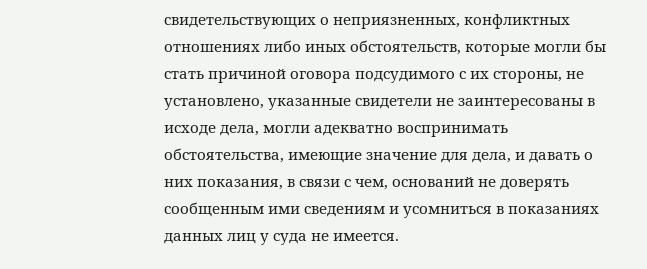свидетельствующих о неприязненных, конфликтных отношениях либо иных обстоятельств, которые могли бы стать причиной оговора подсудимого с их стороны, не установлено, указанные свидетели не заинтересованы в исходе дела, могли адекватно воспринимать обстоятельства, имеющие значение для дела, и давать о них показания, в связи с чем, оснований не доверять сообщенным ими сведениям и усомниться в показаниях данных лиц у суда не имеется.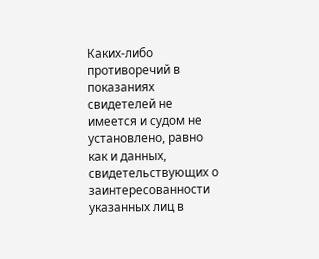Каких-либо противоречий в показаниях свидетелей не имеется и судом не установлено, равно как и данных, свидетельствующих о заинтересованности указанных лиц в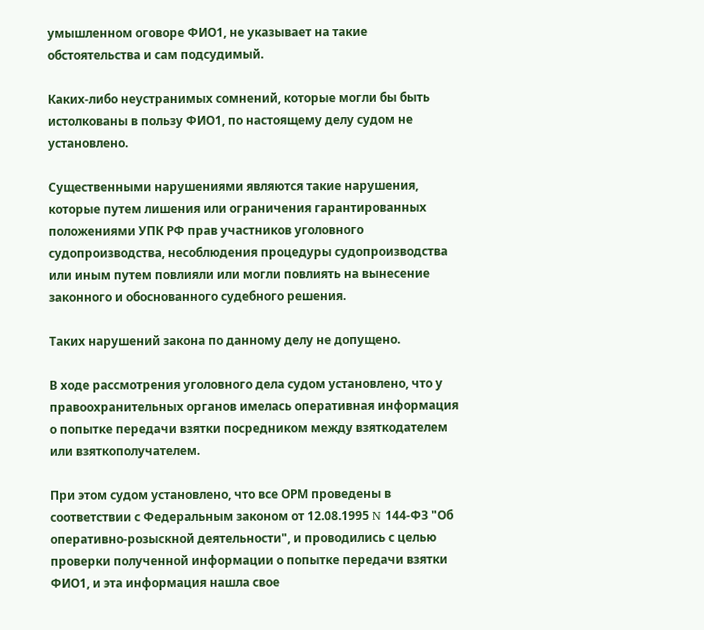умышленном оговоре ФИО1, не указывает на такие обстоятельства и сам подсудимый.

Каких-либо неустранимых сомнений, которые могли бы быть истолкованы в пользу ФИО1, по настоящему делу судом не установлено.

Существенными нарушениями являются такие нарушения, которые путем лишения или ограничения гарантированных положениями УПК РФ прав участников уголовного судопроизводства, несоблюдения процедуры судопроизводства или иным путем повлияли или могли повлиять на вынесение законного и обоснованного судебного решения.

Таких нарушений закона по данному делу не допущено.

В ходе рассмотрения уголовного дела судом установлено, что у правоохранительных органов имелась оперативная информация о попытке передачи взятки посредником между взяткодателем или взяткополучателем.

При этом судом установлено, что все ОРМ проведены в соответствии с Федеральным законом от 12.08.1995 N 144-ФЗ "Об оперативно-розыскной деятельности", и проводились с целью проверки полученной информации о попытке передачи взятки ФИО1, и эта информация нашла свое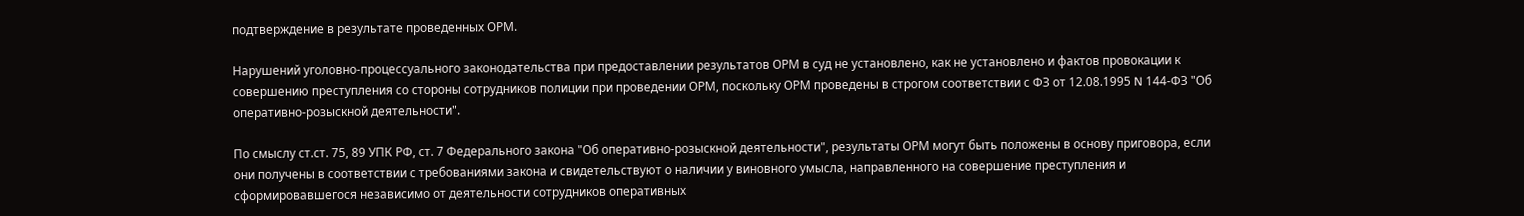подтверждение в результате проведенных ОРМ.

Нарушений уголовно-процессуального законодательства при предоставлении результатов ОРМ в суд не установлено, как не установлено и фактов провокации к совершению преступления со стороны сотрудников полиции при проведении ОРМ, поскольку ОРМ проведены в строгом соответствии с ФЗ от 12.08.1995 N 144-ФЗ "Об оперативно-розыскной деятельности".

По смыслу ст.ст. 75, 89 УПК РФ, ст. 7 Федерального закона "Об оперативно-розыскной деятельности", результаты ОРМ могут быть положены в основу приговора, если они получены в соответствии с требованиями закона и свидетельствуют о наличии у виновного умысла, направленного на совершение преступления и сформировавшегося независимо от деятельности сотрудников оперативных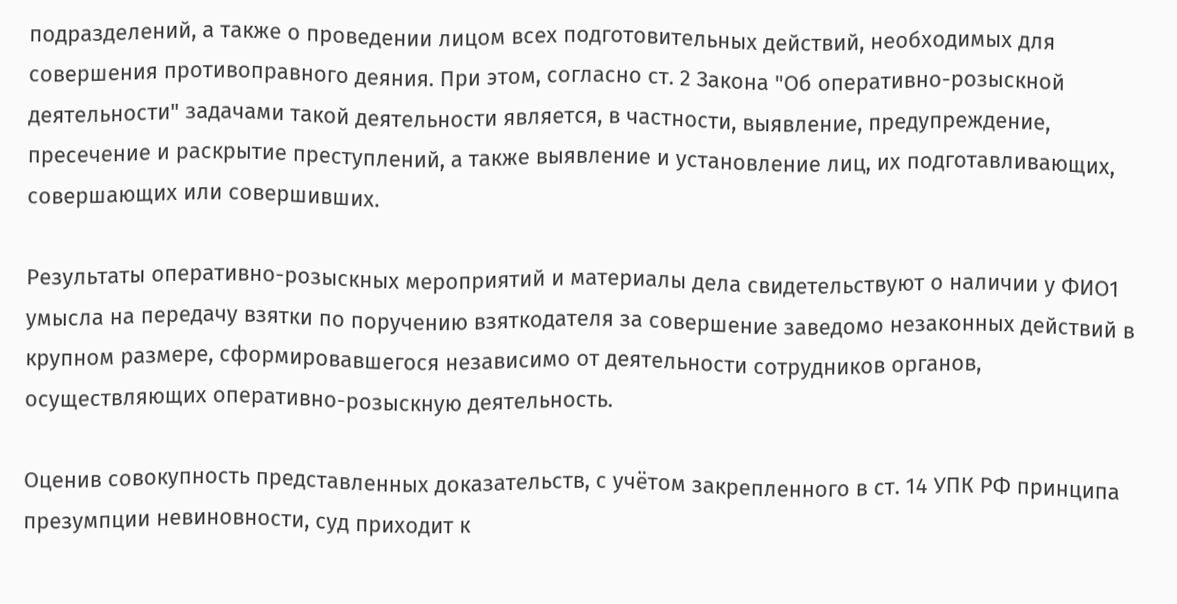подразделений, а также о проведении лицом всех подготовительных действий, необходимых для совершения противоправного деяния. При этом, согласно ст. 2 Закона "Об оперативно-розыскной деятельности" задачами такой деятельности является, в частности, выявление, предупреждение, пресечение и раскрытие преступлений, а также выявление и установление лиц, их подготавливающих, совершающих или совершивших.

Результаты оперативно-розыскных мероприятий и материалы дела свидетельствуют о наличии у ФИО1 умысла на передачу взятки по поручению взяткодателя за совершение заведомо незаконных действий в крупном размере, сформировавшегося независимо от деятельности сотрудников органов, осуществляющих оперативно-розыскную деятельность.

Оценив совокупность представленных доказательств, с учётом закрепленного в ст. 14 УПК РФ принципа презумпции невиновности, суд приходит к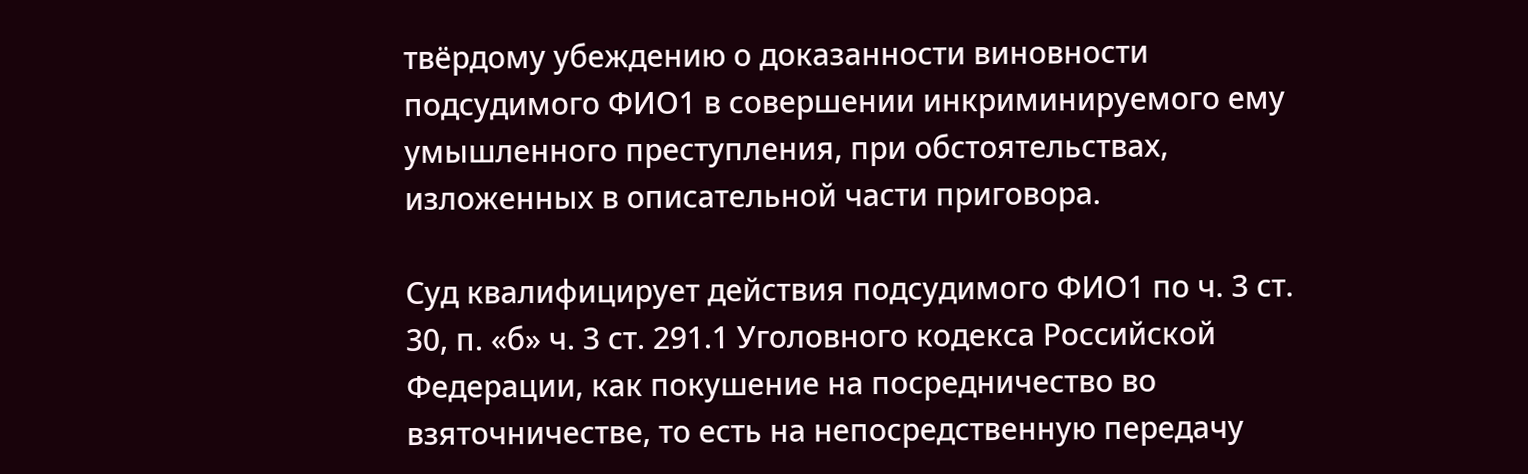твёрдому убеждению о доказанности виновности подсудимого ФИО1 в совершении инкриминируемого ему умышленного преступления, при обстоятельствах, изложенных в описательной части приговора.

Суд квалифицирует действия подсудимого ФИО1 по ч. 3 ст. 30, п. «б» ч. 3 ст. 291.1 Уголовного кодекса Российской Федерации, как покушение на посредничество во взяточничестве, то есть на непосредственную передачу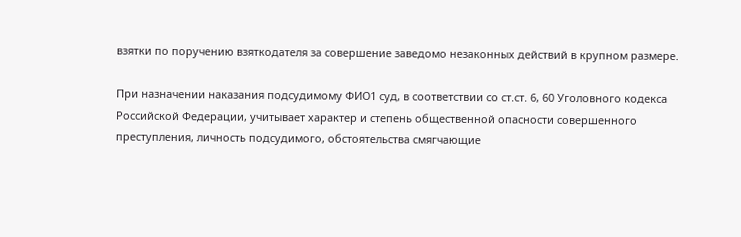взятки по поручению взяткодателя за совершение заведомо незаконных действий в крупном размере.

При назначении наказания подсудимому ФИО1 суд, в соответствии со ст.ст. 6, 60 Уголовного кодекса Российской Федерации, учитывает характер и степень общественной опасности совершенного преступления, личность подсудимого, обстоятельства смягчающие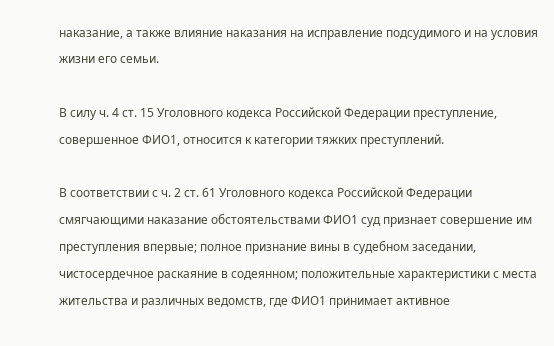наказание, а также влияние наказания на исправление подсудимого и на условия жизни его семьи.

В силу ч. 4 ст. 15 Уголовного кодекса Российской Федерации преступление, совершенное ФИО1, относится к категории тяжких преступлений.

В соответствии с ч. 2 ст. 61 Уголовного кодекса Российской Федерации смягчающими наказание обстоятельствами ФИО1 суд признает совершение им преступления впервые; полное признание вины в судебном заседании, чистосердечное раскаяние в содеянном; положительные характеристики с места жительства и различных ведомств, где ФИО1 принимает активное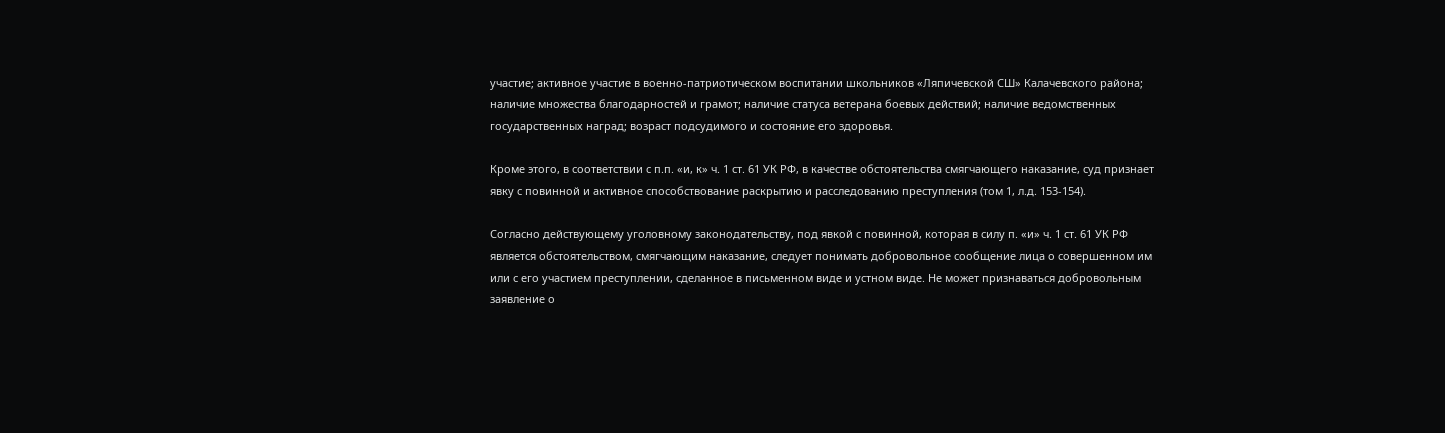участие; активное участие в военно-патриотическом воспитании школьников «Ляпичевской СШ» Калачевского района; наличие множества благодарностей и грамот; наличие статуса ветерана боевых действий; наличие ведомственных государственных наград; возраст подсудимого и состояние его здоровья.

Кроме этого, в соответствии с п.п. «и, к» ч. 1 ст. 61 УК РФ, в качестве обстоятельства смягчающего наказание, суд признает явку с повинной и активное способствование раскрытию и расследованию преступления (том 1, л.д. 153-154).

Согласно действующему уголовному законодательству, под явкой с повинной, которая в силу п. «и» ч. 1 ст. 61 УК РФ является обстоятельством, смягчающим наказание, следует понимать добровольное сообщение лица о совершенном им или с его участием преступлении, сделанное в письменном виде и устном виде. Не может признаваться добровольным заявление о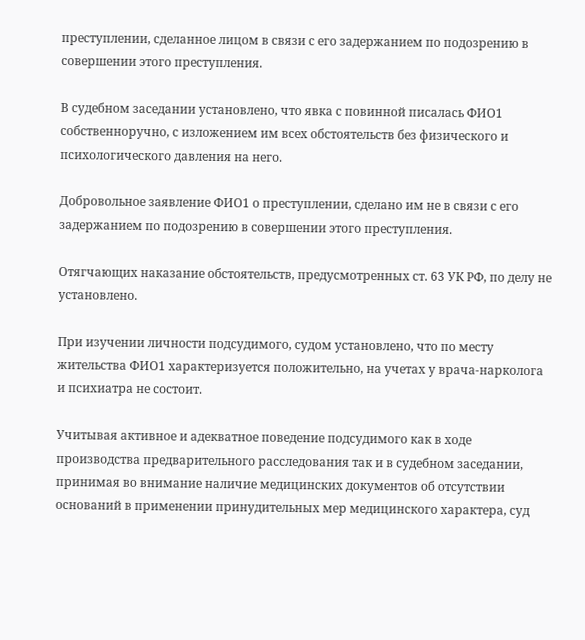преступлении, сделанное лицом в связи с его задержанием по подозрению в совершении этого преступления.

В судебном заседании установлено, что явка с повинной писалась ФИО1 собственноручно, с изложением им всех обстоятельств без физического и психологического давления на него.

Добровольное заявление ФИО1 о преступлении, сделано им не в связи с его задержанием по подозрению в совершении этого преступления.

Отягчающих наказание обстоятельств, предусмотренных ст. 63 УК РФ, по делу не установлено.

При изучении личности подсудимого, судом установлено, что по месту жительства ФИО1 характеризуется положительно, на учетах у врача-нарколога и психиатра не состоит.

Учитывая активное и адекватное поведение подсудимого как в ходе производства предварительного расследования так и в судебном заседании, принимая во внимание наличие медицинских документов об отсутствии оснований в применении принудительных мер медицинского характера, суд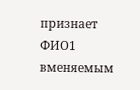признает ФИО1 вменяемым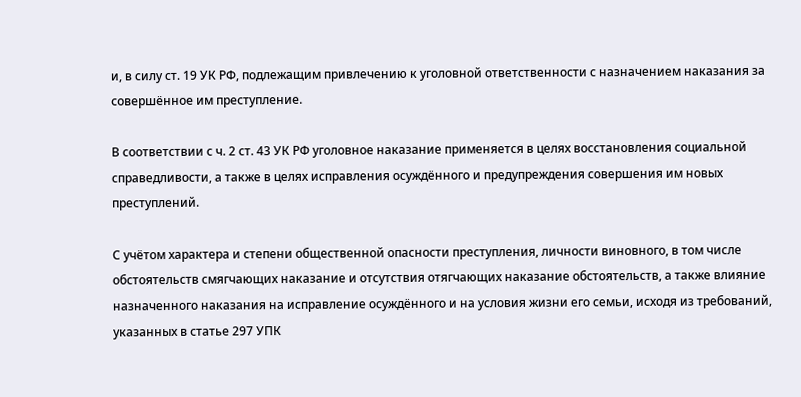и, в силу ст. 19 УК РФ, подлежащим привлечению к уголовной ответственности с назначением наказания за совершённое им преступление.

В соответствии с ч. 2 ст. 43 УК РФ уголовное наказание применяется в целях восстановления социальной справедливости, а также в целях исправления осуждённого и предупреждения совершения им новых преступлений.

С учётом характера и степени общественной опасности преступления, личности виновного, в том числе обстоятельств смягчающих наказание и отсутствия отягчающих наказание обстоятельств, а также влияние назначенного наказания на исправление осуждённого и на условия жизни его семьи, исходя из требований, указанных в статье 297 УПК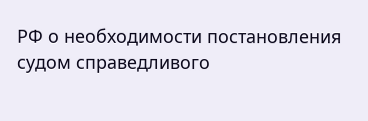РФ о необходимости постановления судом справедливого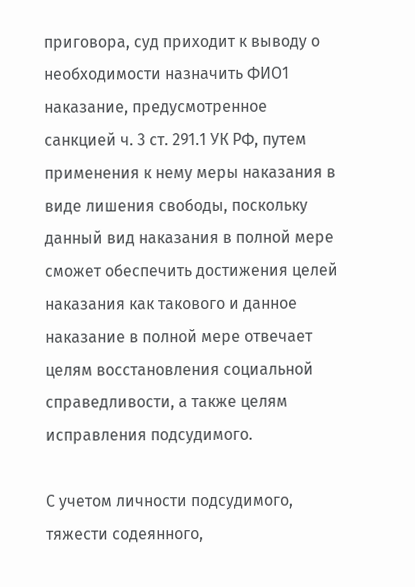приговора, суд приходит к выводу о необходимости назначить ФИО1 наказание, предусмотренное санкцией ч. 3 ст. 291.1 УК РФ, путем применения к нему меры наказания в виде лишения свободы, поскольку данный вид наказания в полной мере сможет обеспечить достижения целей наказания как такового и данное наказание в полной мере отвечает целям восстановления социальной справедливости, а также целям исправления подсудимого.

С учетом личности подсудимого, тяжести содеянного,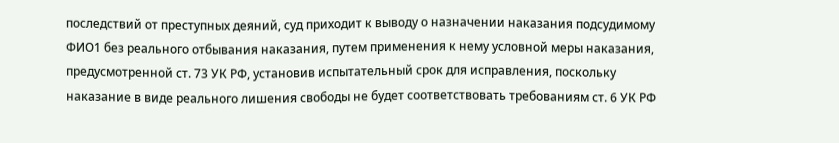последствий от преступных деяний, суд приходит к выводу о назначении наказания подсудимому ФИО1 без реального отбывания наказания, путем применения к нему условной меры наказания, предусмотренной ст. 73 УК РФ, установив испытательный срок для исправления, поскольку наказание в виде реального лишения свободы не будет соответствовать требованиям ст. 6 УК РФ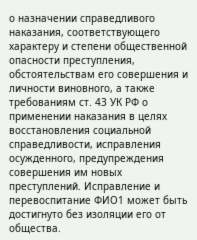о назначении справедливого наказания, соответствующего характеру и степени общественной опасности преступления, обстоятельствам его совершения и личности виновного, а также требованиям ст. 43 УК РФ о применении наказания в целях восстановления социальной справедливости, исправления осужденного, предупреждения совершения им новых преступлений. Исправление и перевоспитание ФИО1 может быть достигнуто без изоляции его от общества.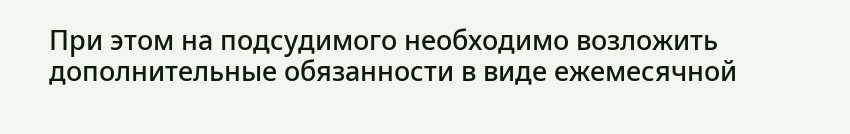При этом на подсудимого необходимо возложить дополнительные обязанности в виде ежемесячной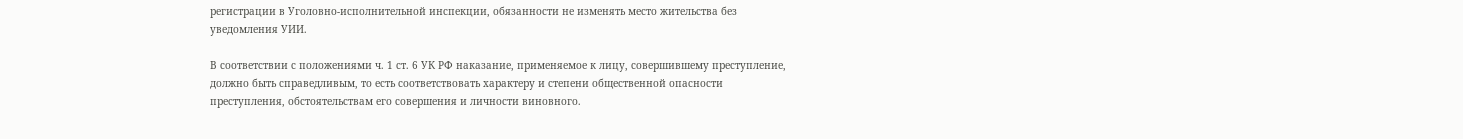регистрации в Уголовно-исполнительной инспекции, обязанности не изменять место жительства без уведомления УИИ.

В соответствии с положениями ч. 1 ст. 6 УК РФ наказание, применяемое к лицу, совершившему преступление, должно быть справедливым, то есть соответствовать характеру и степени общественной опасности преступления, обстоятельствам его совершения и личности виновного.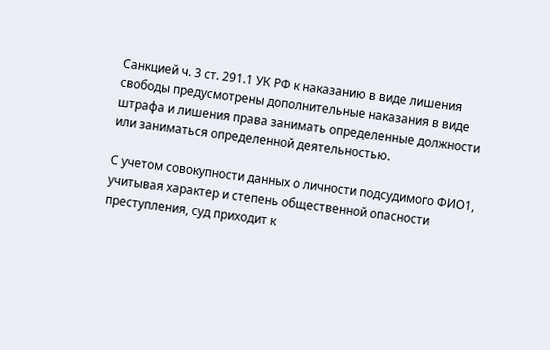Санкцией ч. 3 ст. 291.1 УК РФ к наказанию в виде лишения свободы предусмотрены дополнительные наказания в виде штрафа и лишения права занимать определенные должности или заниматься определенной деятельностью.

С учетом совокупности данных о личности подсудимого ФИО1, учитывая характер и степень общественной опасности преступления, суд приходит к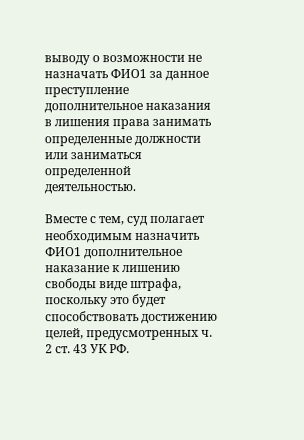выводу о возможности не назначать ФИО1 за данное преступление дополнительное наказания в лишения права занимать определенные должности или заниматься определенной деятельностью.

Вместе с тем, суд полагает необходимым назначить ФИО1 дополнительное наказание к лишению свободы виде штрафа, поскольку это будет способствовать достижению целей, предусмотренных ч. 2 ст. 43 УК РФ.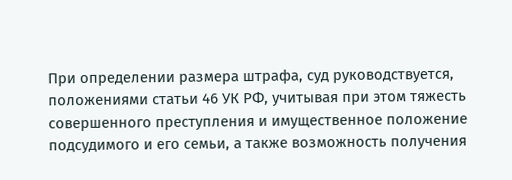При определении размера штрафа, суд руководствуется, положениями статьи 46 УК РФ, учитывая при этом тяжесть совершенного преступления и имущественное положение подсудимого и его семьи, а также возможность получения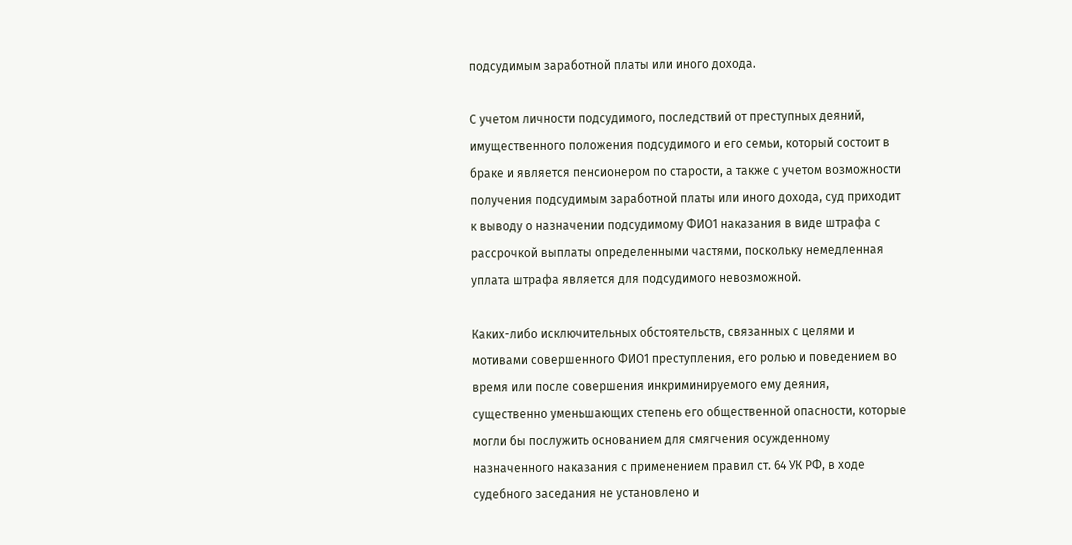подсудимым заработной платы или иного дохода.

С учетом личности подсудимого, последствий от преступных деяний, имущественного положения подсудимого и его семьи, который состоит в браке и является пенсионером по старости, а также с учетом возможности получения подсудимым заработной платы или иного дохода, суд приходит к выводу о назначении подсудимому ФИО1 наказания в виде штрафа с рассрочкой выплаты определенными частями, поскольку немедленная уплата штрафа является для подсудимого невозможной.

Каких-либо исключительных обстоятельств, связанных с целями и мотивами совершенного ФИО1 преступления, его ролью и поведением во время или после совершения инкриминируемого ему деяния, существенно уменьшающих степень его общественной опасности, которые могли бы послужить основанием для смягчения осужденному назначенного наказания с применением правил ст. 64 УК РФ, в ходе судебного заседания не установлено и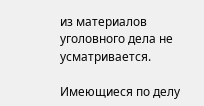из материалов уголовного дела не усматривается.

Имеющиеся по делу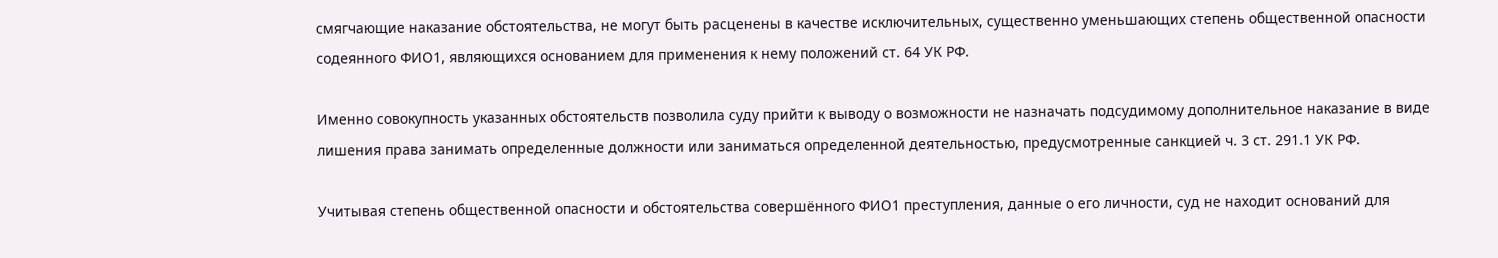смягчающие наказание обстоятельства, не могут быть расценены в качестве исключительных, существенно уменьшающих степень общественной опасности содеянного ФИО1, являющихся основанием для применения к нему положений ст. 64 УК РФ.

Именно совокупность указанных обстоятельств позволила суду прийти к выводу о возможности не назначать подсудимому дополнительное наказание в виде лишения права занимать определенные должности или заниматься определенной деятельностью, предусмотренные санкцией ч. 3 ст. 291.1 УК РФ.

Учитывая степень общественной опасности и обстоятельства совершённого ФИО1 преступления, данные о его личности, суд не находит оснований для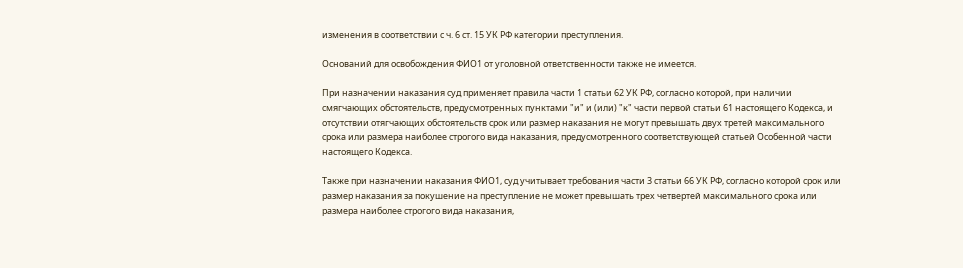изменения в соответствии с ч. 6 ст. 15 УК РФ категории преступления.

Оснований для освобождения ФИО1 от уголовной ответственности также не имеется.

При назначении наказания суд применяет правила части 1 статьи 62 УК РФ, согласно которой, при наличии смягчающих обстоятельств, предусмотренных пунктами "и" и (или) "к" части первой статьи 61 настоящего Кодекса, и отсутствии отягчающих обстоятельств срок или размер наказания не могут превышать двух третей максимального срока или размера наиболее строгого вида наказания, предусмотренного соответствующей статьей Особенной части настоящего Кодекса.

Также при назначении наказания ФИО1, суд учитывает требования части 3 статьи 66 УК РФ, согласно которой срок или размер наказания за покушение на преступление не может превышать трех четвертей максимального срока или размера наиболее строгого вида наказания,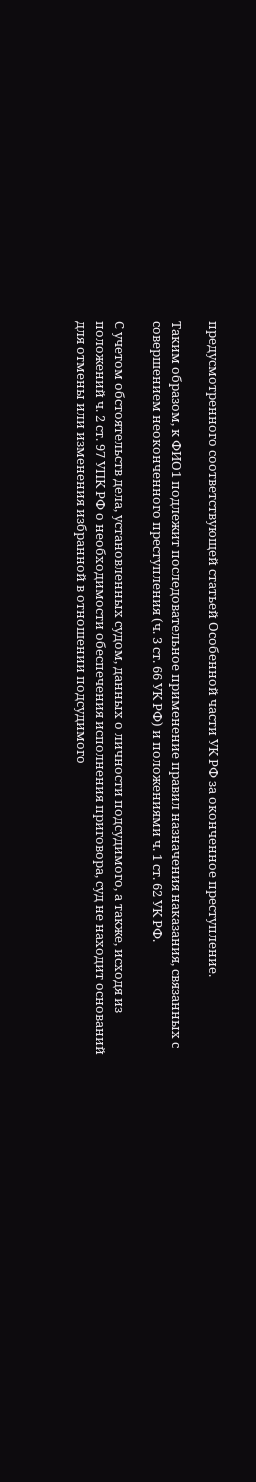предусмотренного соответствующей статьей Особенной части УК РФ за оконченное преступление.

Таким образом, к ФИО1 подлежит последовательное применение правил назначения наказания, связанных с совершением неоконченного преступления (ч. 3 ст. 66 УК РФ) и положениями ч. 1 ст. 62 УК РФ.

С учетом обстоятельств дела, установленных судом, данных о личности подсудимого, а также, исходя из положений ч. 2 ст. 97 УПК РФ о необходимости обеспечения исполнения приговора, суд не находит оснований для отмены или изменения избранной в отношении подсудимого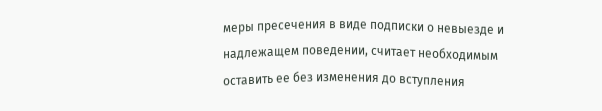меры пресечения в виде подписки о невыезде и надлежащем поведении, считает необходимым оставить ее без изменения до вступления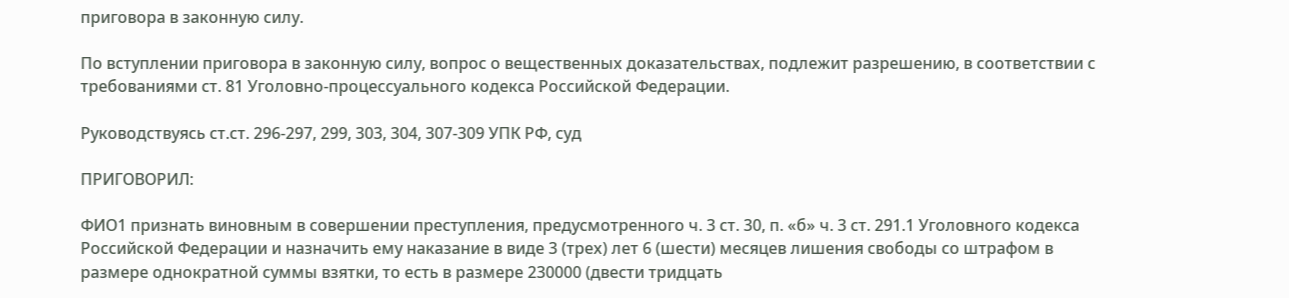приговора в законную силу.

По вступлении приговора в законную силу, вопрос о вещественных доказательствах, подлежит разрешению, в соответствии с требованиями ст. 81 Уголовно-процессуального кодекса Российской Федерации.

Руководствуясь ст.ст. 296-297, 299, 303, 304, 307-309 УПК РФ, суд

ПРИГОВОРИЛ:

ФИО1 признать виновным в совершении преступления, предусмотренного ч. 3 ст. 30, п. «б» ч. 3 ст. 291.1 Уголовного кодекса Российской Федерации и назначить ему наказание в виде 3 (трех) лет 6 (шести) месяцев лишения свободы со штрафом в размере однократной суммы взятки, то есть в размере 230000 (двести тридцать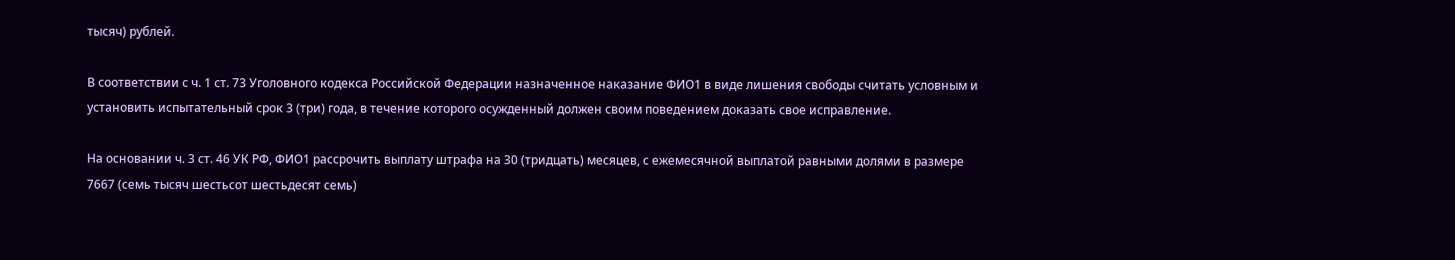тысяч) рублей.

В соответствии с ч. 1 ст. 73 Уголовного кодекса Российской Федерации назначенное наказание ФИО1 в виде лишения свободы считать условным и установить испытательный срок 3 (три) года, в течение которого осужденный должен своим поведением доказать свое исправление.

На основании ч. 3 ст. 46 УК РФ, ФИО1 рассрочить выплату штрафа на 30 (тридцать) месяцев, с ежемесячной выплатой равными долями в размере 7667 (семь тысяч шестьсот шестьдесят семь)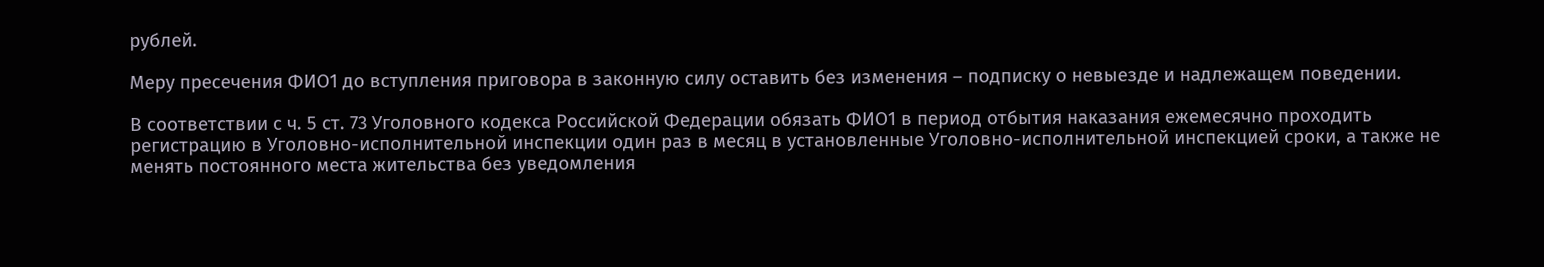рублей.

Меру пресечения ФИО1 до вступления приговора в законную силу оставить без изменения – подписку о невыезде и надлежащем поведении.

В соответствии с ч. 5 ст. 73 Уголовного кодекса Российской Федерации обязать ФИО1 в период отбытия наказания ежемесячно проходить регистрацию в Уголовно-исполнительной инспекции один раз в месяц в установленные Уголовно-исполнительной инспекцией сроки, а также не менять постоянного места жительства без уведомления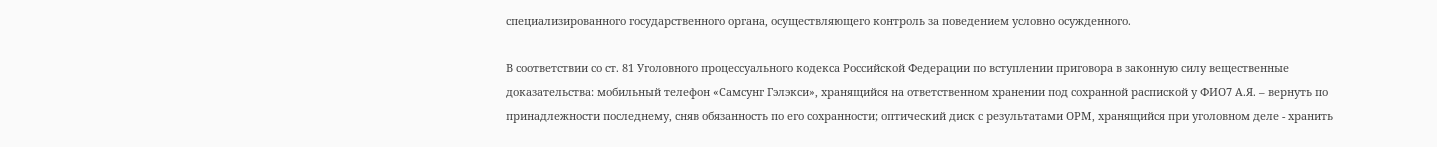специализированного государственного органа, осуществляющего контроль за поведением условно осужденного.

В соответствии со ст. 81 Уголовного процессуального кодекса Российской Федерации по вступлении приговора в законную силу вещественные доказательства: мобильный телефон «Самсунг Гэлэкси», хранящийся на ответственном хранении под сохранной распиской у ФИО7 А.Я. – вернуть по принадлежности последнему, сняв обязанность по его сохранности; оптический диск с результатами ОРМ, хранящийся при уголовном деле - хранить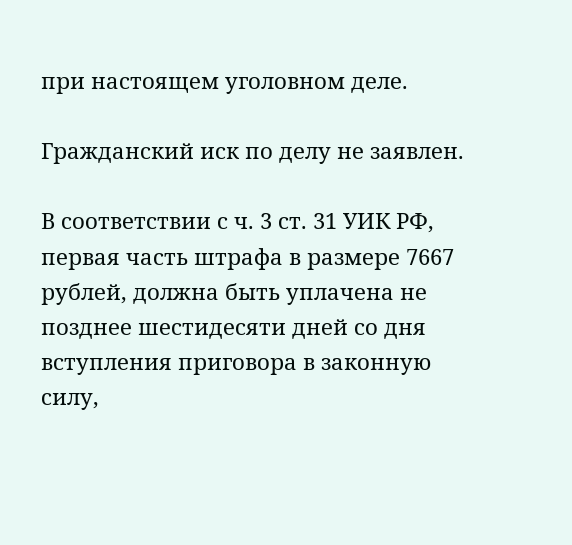при настоящем уголовном деле.

Гражданский иск по делу не заявлен.

В соответствии с ч. 3 ст. 31 УИК РФ, первая часть штрафа в размере 7667 рублей, должна быть уплачена не позднее шестидесяти дней со дня вступления приговора в законную силу,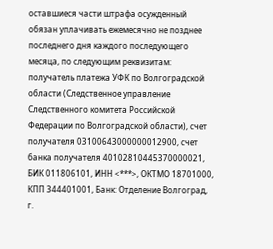оставшиеся части штрафа осужденный обязан уплачивать ежемесячно не позднее последнего дня каждого последующего месяца, по следующим реквизитам: получатель платежа УФК по Волгоградской области (Следственное управление Следственного комитета Российской Федерации по Волгоградской области), счет получателя 03100643000000012900, счет банка получателя 40102810445370000021, БИК 011806101, ИНН <***>, ОКТМО 18701000, КПП 344401001, Банк: Отделение Волгоград, г.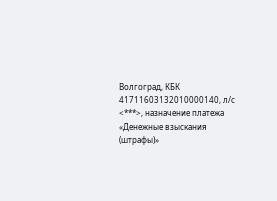Волгоград, КБК 41711603132010000140, л/с <***>, назначение платежа «Денежные взыскания (штрафы)»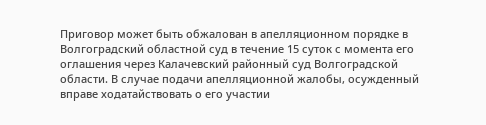Приговор может быть обжалован в апелляционном порядке в Волгоградский областной суд в течение 15 суток с момента его оглашения через Калачевский районный суд Волгоградской области. В случае подачи апелляционной жалобы, осужденный вправе ходатайствовать о его участии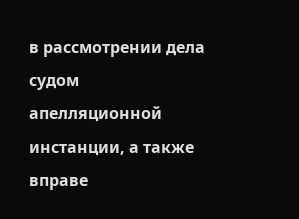в рассмотрении дела судом апелляционной инстанции, а также вправе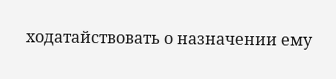ходатайствовать о назначении ему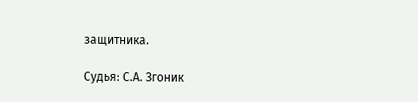защитника.

Судья: С.А. Згоник